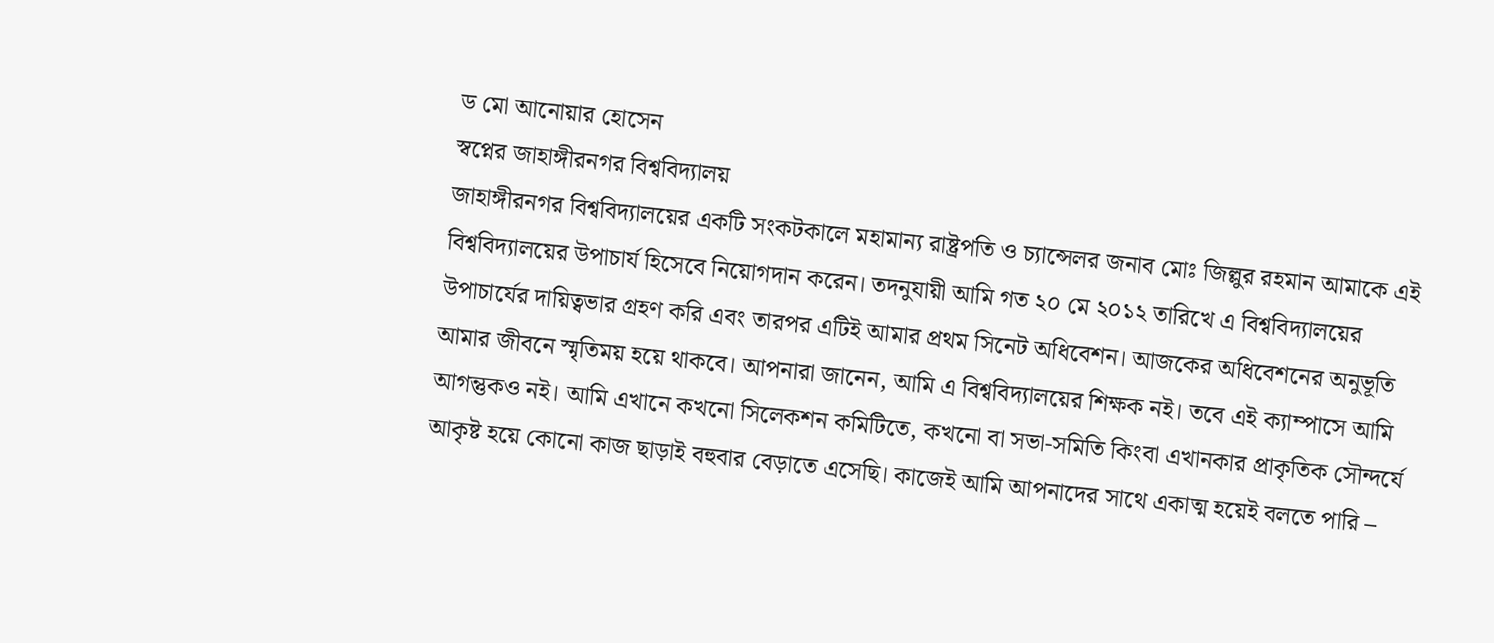ড মো আনোয়ার হোসেন
স্বপ্নের জাহাঙ্গীরনগর বিশ্ববিদ্যালয়
জাহাঙ্গীরনগর বিশ্ববিদ্যালয়ের একটি সংকটকালে মহামান্য রাষ্ট্রপতি ও চ্যান্সেলর জনাব মোঃ জিল্লুর রহমান আমাকে এই বিশ্ববিদ্যালয়ের উপাচার্য হিসেবে নিয়োগদান করেন। তদনুযায়ী আমি গত ২০ মে ২০১২ তারিখে এ বিশ্ববিদ্যালয়ের উপাচার্যের দায়িত্বভার গ্রহণ করি এবং তারপর এটিই আমার প্রথম সিনেট অধিবেশন। আজকের অধিবেশনের অনুভূতি আমার জীবনে স্মৃতিময় হয়ে থাকবে। আপনারা জানেন, আমি এ বিশ্ববিদ্যালয়ের শিক্ষক নই। তবে এই ক্যাম্পাসে আমি আগন্তুকও নই। আমি এখানে কখনো সিলেকশন কমিটিতে, কখনো বা সভা-সমিতি কিংবা এখানকার প্রাকৃতিক সৌন্দর্যে আকৃষ্ট হয়ে কোনো কাজ ছাড়াই বহুবার বেড়াতে এসেছি। কাজেই আমি আপনাদের সাথে একাত্ম হয়েই বলতে পারি –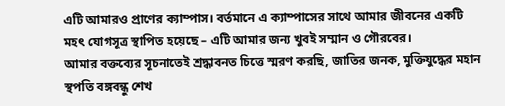এটি আমারও প্রাণের ক্যাম্পাস। বর্তমানে এ ক্যাম্পাসের সাথে আমার জীবনের একটি মহৎ যোগসূত্র স্থাপিত হয়েছে – এটি আমার জন্য খুবই সম্মান ও গৌরবের।
আমার বক্তব্যের সূচনাতেই শ্রদ্ধাবনত চিত্তে স্মরণ করছি, জাতির জনক, মুক্তিযুদ্ধের মহান স্থপতি বঙ্গবন্ধু শেখ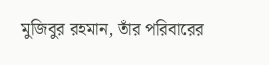মুজিবুর রহমান, তাঁর পরিবারের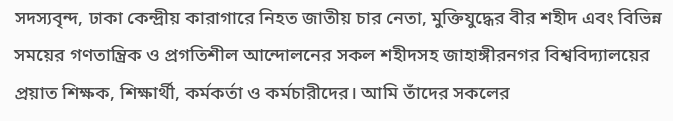সদস্যবৃন্দ, ঢাকা কেন্দ্রীয় কারাগারে নিহত জাতীয় চার নেতা, মুক্তিযুদ্ধের বীর শহীদ এবং বিভিন্ন সময়ের গণতান্ত্রিক ও প্রগতিশীল আন্দোলনের সকল শহীদসহ জাহাঙ্গীরনগর বিশ্ববিদ্যালয়ের প্রয়াত শিক্ষক, শিক্ষার্থী, কর্মকর্তা ও কর্মচারীদের। আমি তাঁদের সকলের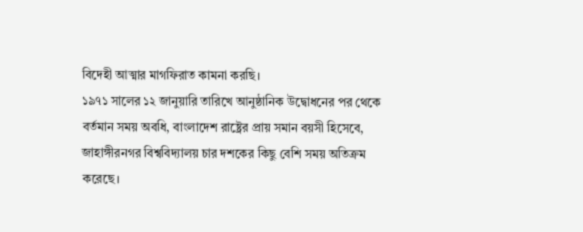বিদেহী আত্মার মাগফিরাত কামনা করছি।
১৯৭১ সালের ১২ জানুয়ারি তারিখে আনুষ্ঠানিক উদ্বোধনের পর থেকে বর্তমান সময় অবধি, বাংলাদেশ রাষ্ট্রের প্রায় সমান বয়সী হিসেবে, জাহাঙ্গীরনগর বিশ্ববিদ্যালয় চার দশকের কিছু বেশি সময় অতিক্রম করেছে।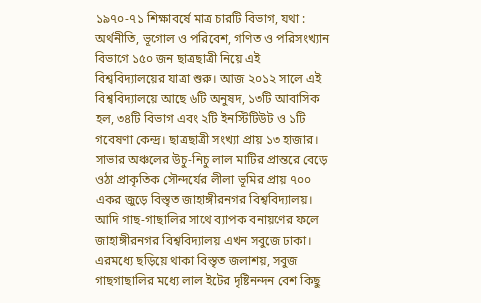১৯৭০-৭১ শিক্ষাবর্ষে মাত্র চারটি বিভাগ, যথা : অর্থনীতি, ভূগোল ও পরিবেশ, গণিত ও পরিসংখ্যান বিভাগে ১৫০ জন ছাত্রছাত্রী নিয়ে এই বিশ্ববিদ্যালয়ের যাত্রা শুরু। আজ ২০১২ সালে এই বিশ্ববিদ্যালয়ে আছে ৬টি অনুষদ, ১৩টি আবাসিক হল, ৩৪টি বিভাগ এবং ২টি ইনস্টিটিউট ও ১টি গবেষণা কেন্দ্র। ছাত্রছাত্রী সংখ্যা প্রায় ১৩ হাজার। সাভার অঞ্চলের উচু-নিচু লাল মাটির প্রান্তরে বেড়ে ওঠা প্রাকৃতিক সৌন্দর্যের লীলা ভূমির প্রায় ৭০০ একর জুড়ে বিস্তৃত জাহাঙ্গীরনগর বিশ্ববিদ্যালয়। আদি গাছ-গাছালির সাথে ব্যাপক বনায়ণের ফলে জাহাঙ্গীরনগর বিশ্ববিদ্যালয় এখন সবুজে ঢাকা। এরমধ্যে ছড়িয়ে থাকা বিস্তৃত জলাশয়, সবুজ গাছগাছালির মধ্যে লাল ইটের দৃষ্টিনন্দন বেশ কিছু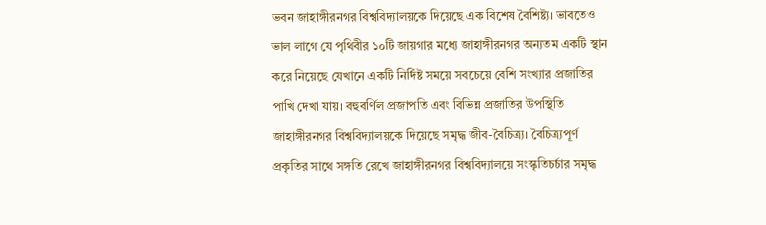ভবন জাহাঙ্গীরনগর বিশ্ববিদ্যালয়কে দিয়েছে এক বিশেষ বৈশিষ্ট্য। ভাবতেও ভাল লাগে যে পৃথিবীর ১০টি জায়গার মধ্যে জাহাঙ্গীরনগর অন্যতম একটি স্থান করে নিয়েছে যেখানে একটি নির্দিষ্ট সময়ে সবচেয়ে বেশি সংখ্যার প্রজাতির পাখি দেখা যায়। বহুবর্ণিল প্রজাপতি এবং বিভিন্ন প্রজাতির উপস্থিতি জাহাঙ্গীরনগর বিশ্ববিদ্যালয়কে দিয়েছে সমৃদ্ধ জীব-বৈচিত্র্য। বৈচিত্র্যপূর্ণ প্রকৃতির সাথে সঙ্গতি রেখে জাহাঙ্গীরনগর বিশ্ববিদ্যালয়ে সংস্কৃতিচর্চার সমৃদ্ধ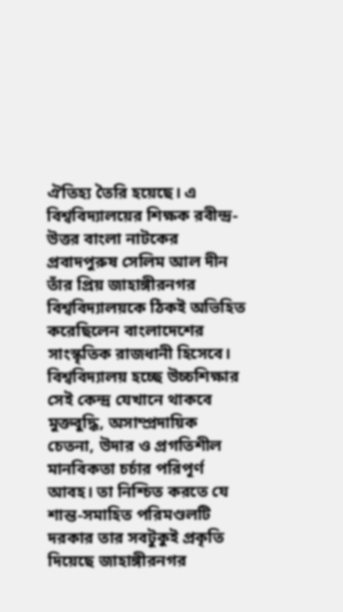ঐতিহ্য তৈরি হয়েছে। এ বিশ্ববিদ্যালয়ের শিক্ষক রবীন্দ্র-উত্তর বাংলা নাটকের প্রবাদপুরুষ সেলিম আল দীন তাঁর প্রিয় জাহাঙ্গীরনগর বিশ্ববিদ্যালয়কে ঠিকই অভিহিত করেছিলেন বাংলাদেশের সাংস্কৃতিক রাজধানী হিসেবে।
বিশ্ববিদ্যালয় হচ্ছে উচ্চশিক্ষার সেই কেন্দ্র যেখানে থাকবে মুক্তবুদ্ধি, অসাম্প্রদায়িক চেতনা, উদার ও প্রগতিশীল মানবিকতা চর্চার পরিপূর্ণ আবহ। তা নিশ্চিত করতে যে শান্ত-সমাহিত পরিমণ্ডলটি দরকার তার সবটুকুই প্রকৃতি দিয়েছে জাহাঙ্গীরনগর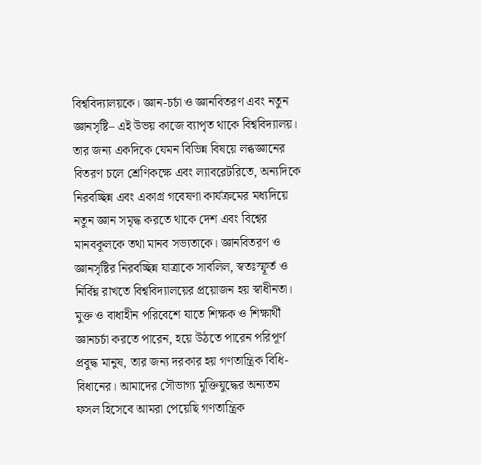বিশ্ববিদ্যালয়কে। জ্ঞান-চর্চা ও জ্ঞানবিতরণ এবং নতুন জ্ঞানসৃষ্টি– এই উভয় কাজে ব্যাপৃত থাকে বিশ্ববিদ্যালয়। তার জন্য একদিকে যেমন বিভিন্ন বিষয়ে লব্ধজ্ঞানের বিতরণ চলে শ্রেণিকক্ষে এবং ল্যাবরেটরিতে, অন্যদিকে নিরবচ্ছিন্ন এবং একাগ্র গবেষণা কার্যক্রমের মধ্যদিয়ে নতুন জ্ঞান সমৃদ্ধ করতে থাকে দেশ এবং বিশ্বের মানবকূলকে তথা মানব সভ্যতাকে। জ্ঞানবিতরণ ও জ্ঞানসৃষ্টির নিরবচ্ছিন্ন যাত্রাকে সাবলিল, স্বতঃস্ফূর্ত ও নির্বিঘ্ন রাখতে বিশ্ববিদ্যালয়ের প্রয়োজন হয় স্বাধীনতা। মুক্ত ও বাধাহীন পরিবেশে যাতে শিক্ষক ও শিক্ষার্থী জ্ঞানচর্চা করতে পারেন, হয়ে উঠতে পারেন পরিপূর্ণ প্রবুদ্ধ মানুষ, তার জন্য দরকার হয় গণতান্ত্রিক বিধি-বিধানের। আমাদের সৌভাগ্য মুক্তিযুদ্ধের অন্যতম ফসল হিসেবে আমরা পেয়েছি গণতান্ত্রিক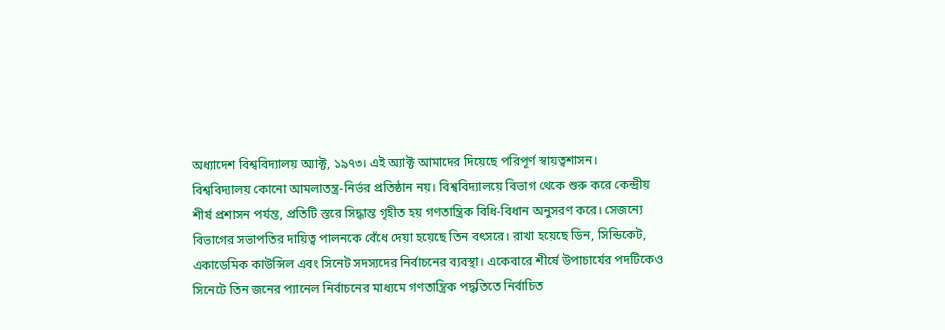অধ্যাদেশ বিশ্ববিদ্যালয় অ্যাক্ট, ১৯৭৩। এই অ্যাক্ট আমাদের দিয়েছে পরিপূর্ণ স্বায়ত্বশাসন।
বিশ্ববিদ্যালয় কোনো আমলাতন্ত্র-নির্ভর প্রতিষ্ঠান নয়। বিশ্ববিদ্যালয়ে বিভাগ থেকে শুরু করে কেন্দ্রীয় শীর্ষ প্রশাসন পর্যন্ত, প্রতিটি স্তরে সিদ্ধান্ত গৃহীত হয় গণতান্ত্রিক বিধি-বিধান অনুসরণ করে। সেজন্যে বিভাগের সভাপতির দায়িত্ব পালনকে বেঁধে দেয়া হয়েছে তিন বৎসরে। রাখা হয়েছে ডিন, সিন্ডিকেট, একাডেমিক কাউন্সিল এবং সিনেট সদস্যদের নির্বাচনের ব্যবস্থা। একেবারে শীর্ষে উপাচার্যের পদটিকেও সিনেটে তিন জনের প্যানেল নির্বাচনের মাধ্যমে গণতান্ত্রিক পদ্ধতিতে নির্বাচিত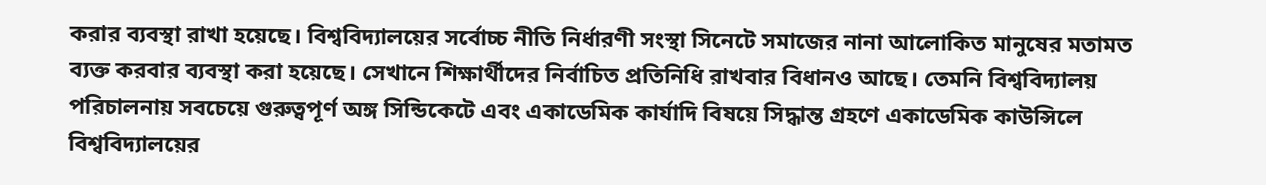করার ব্যবস্থা রাখা হয়েছে। বিশ্ববিদ্যালয়ের সর্বোচ্চ নীতি নির্ধারণী সংস্থা সিনেটে সমাজের নানা আলোকিত মানুষের মতামত ব্যক্ত করবার ব্যবস্থা করা হয়েছে। সেখানে শিক্ষার্থীদের নির্বাচিত প্রতিনিধি রাখবার বিধানও আছে। তেমনি বিশ্ববিদ্যালয় পরিচালনায় সবচেয়ে গুরুত্বপূর্ণ অঙ্গ সিন্ডিকেটে এবং একাডেমিক কার্যাদি বিষয়ে সিদ্ধান্ত গ্রহণে একাডেমিক কাউন্সিলে বিশ্ববিদ্যালয়ের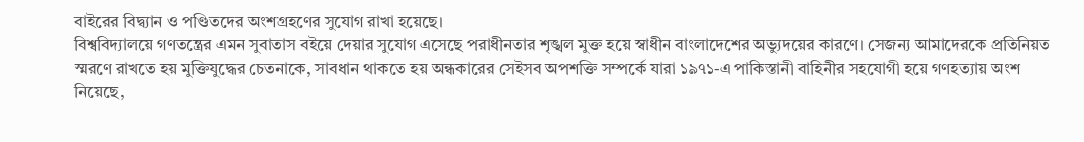বাইরের বিদ্ব্যান ও পণ্ডিতদের অংশগ্রহণের সুযোগ রাখা হয়েছে।
বিশ্ববিদ্যালয়ে গণতন্ত্রের এমন সুবাতাস বইয়ে দেয়ার সুযোগ এসেছে পরাধীনতার শৃঙ্খল মুক্ত হয়ে স্বাধীন বাংলাদেশের অভ্যুদয়ের কারণে। সেজন্য আমাদেরকে প্রতিনিয়ত স্মরণে রাখতে হয় মুক্তিযুদ্ধের চেতনাকে, সাবধান থাকতে হয় অন্ধকারের সেইসব অপশক্তি সম্পর্কে যারা ১৯৭১-এ পাকিস্তানী বাহিনীর সহযোগী হয়ে গণহত্যায় অংশ নিয়েছে,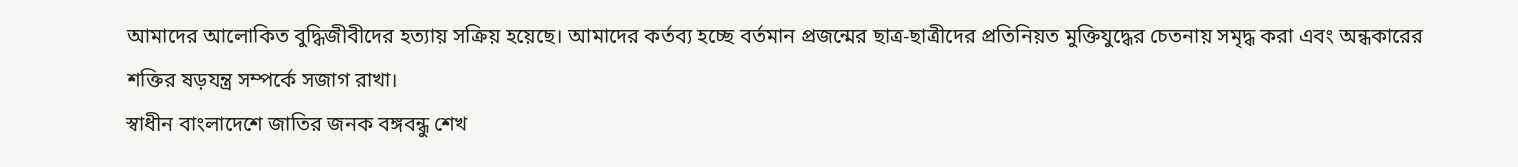আমাদের আলোকিত বুদ্ধিজীবীদের হত্যায় সক্রিয় হয়েছে। আমাদের কর্তব্য হচ্ছে বর্তমান প্রজন্মের ছাত্র-ছাত্রীদের প্রতিনিয়ত মুক্তিযুদ্ধের চেতনায় সমৃদ্ধ করা এবং অন্ধকারের শক্তির ষড়যন্ত্র সম্পর্কে সজাগ রাখা।
স্বাধীন বাংলাদেশে জাতির জনক বঙ্গবন্ধু শেখ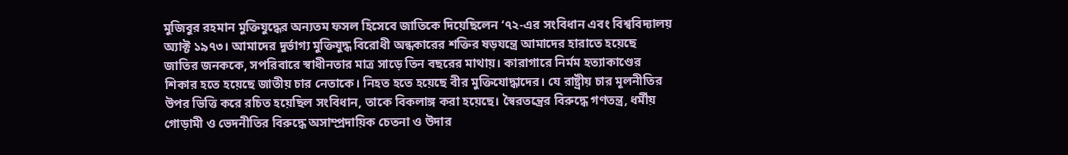মুজিবুর রহমান মুক্তিযুদ্ধের অন্যতম ফসল হিসেবে জাতিকে দিয়েছিলেন ‘৭২-এর সংবিধান এবং বিশ্ববিদ্যালয় অ্যাক্ট ১৯৭৩। আমাদের দুর্ভাগ্য মুক্তিযুদ্ধ বিরোধী অন্ধকারের শক্তির ষড়যন্ত্রে আমাদের হারাতে হয়েছে জাতির জনককে, সপরিবারে স্বাধীনতার মাত্র সাড়ে তিন বছরের মাথায়। কারাগারে নির্মম হত্যাকাণ্ডের শিকার হতে হয়েছে জাতীয় চার নেতাকে। নিহত হতে হয়েছে বীর মুক্তিযোদ্ধাদের। যে রাষ্ট্রীয় চার মূলনীতির উপর ভিত্তি করে রচিত হয়েছিল সংবিধান, তাকে বিকলাঙ্গ করা হয়েছে। স্বৈরতন্ত্রের বিরুদ্ধে গণতন্ত্র, ধর্মীয় গোড়ামী ও ভেদনীতির বিরুদ্ধে অসাম্প্রদায়িক চেতনা ও উদার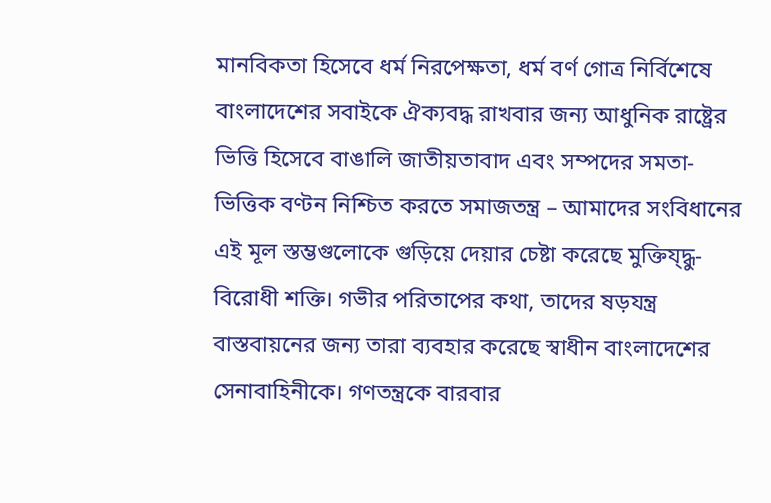মানবিকতা হিসেবে ধর্ম নিরপেক্ষতা, ধর্ম বর্ণ গোত্র নির্বিশেষে বাংলাদেশের সবাইকে ঐক্যবদ্ধ রাখবার জন্য আধুনিক রাষ্ট্রের ভিত্তি হিসেবে বাঙালি জাতীয়তাবাদ এবং সম্পদের সমতা-ভিত্তিক বণ্টন নিশ্চিত করতে সমাজতন্ত্র – আমাদের সংবিধানের এই মূল স্তম্ভগুলোকে গুড়িয়ে দেয়ার চেষ্টা করেছে মুক্তিয্দ্ধু-বিরোধী শক্তি। গভীর পরিতাপের কথা, তাদের ষড়যন্ত্র বাস্তবায়নের জন্য তারা ব্যবহার করেছে স্বাধীন বাংলাদেশের সেনাবাহিনীকে। গণতন্ত্রকে বারবার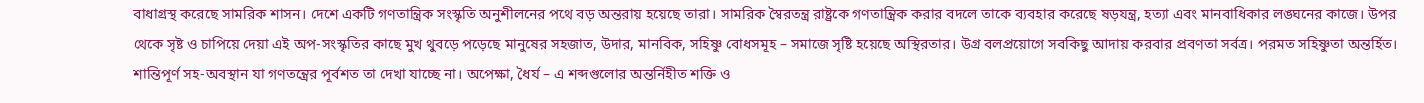বাধাগ্রস্থ করেছে সামরিক শাসন। দেশে একটি গণতান্ত্রিক সংস্কৃতি অনুশীলনের পথে বড় অন্তরায় হয়েছে তারা। সামরিক স্বৈরতন্ত্র রাষ্ট্রকে গণতান্ত্রিক করার বদলে তাকে ব্যবহার করেছে ষড়যন্ত্র, হত্যা এবং মানবাধিকার লঙ্ঘনের কাজে। উপর থেকে সৃষ্ট ও চাপিয়ে দেয়া এই অপ-সংস্কৃতির কাছে মুখ থুবড়ে পড়েছে মানুষের সহজাত, উদার, মানবিক, সহিষ্ণু বোধসমূহ – সমাজে সৃষ্টি হয়েছে অস্থিরতার। উগ্র বলপ্রয়োগে সবকিছু আদায় করবার প্রবণতা সর্বত্র। পরমত সহিষ্ণুতা অন্তর্হিত। শান্তিপূর্ণ সহ-অবস্থান যা গণতন্ত্রের পূর্বশত তা দেখা যাচ্ছে না। অপেক্ষা, ধৈর্য – এ শব্দগুলোর অন্তর্নিহীত শক্তি ও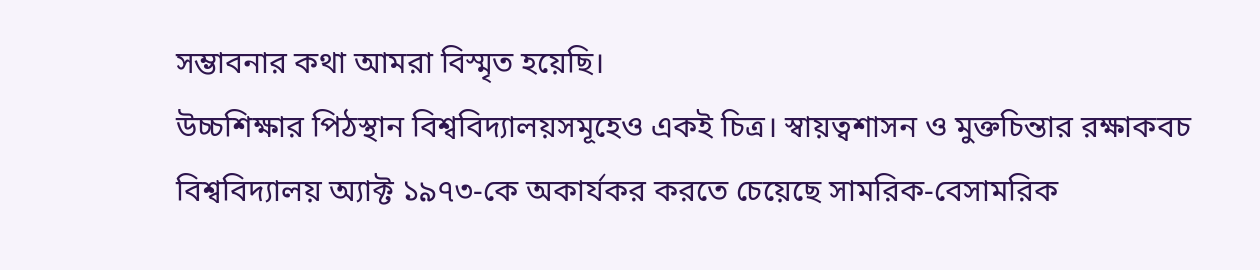সম্ভাবনার কথা আমরা বিস্মৃত হয়েছি।
উচ্চশিক্ষার পিঠস্থান বিশ্ববিদ্যালয়সমূহেও একই চিত্র। স্বায়ত্বশাসন ও মুক্তচিন্তার রক্ষাকবচ বিশ্ববিদ্যালয় অ্যাক্ট ১৯৭৩-কে অকার্যকর করতে চেয়েছে সামরিক-বেসামরিক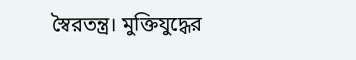স্বৈরতন্ত্র। মুক্তিযুদ্ধের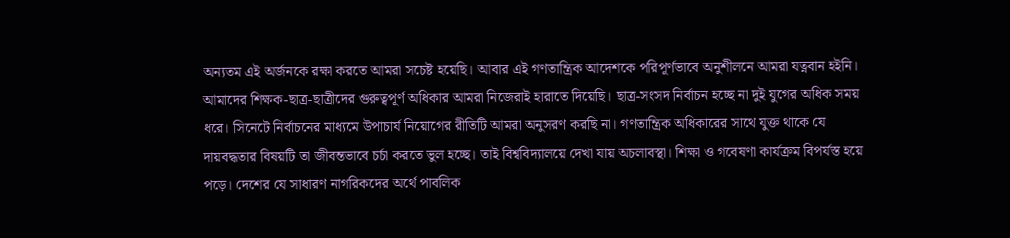অন্যতম এই অর্জনকে রক্ষা করতে আমরা সচেষ্ট হয়েছি। আবার এই গণতান্ত্রিক আদেশকে পরিপূর্ণভাবে অনুশীলনে আমরা যত্নবান হইনি। আমাদের শিক্ষক-ছাত্র-ছাত্রীদের গুরুত্বপূর্ণ অধিকার আমরা নিজেরাই হারাতে দিয়েছি। ছাত্র-সংসদ নির্বাচন হচ্ছে না দুই যুগের অধিক সময় ধরে। সিনেটে নির্বাচনের মাধ্যমে উপাচার্য নিয়োগের রীতিটি আমরা অনুসরণ করছি না। গণতান্ত্রিক অধিকারের সাথে যুক্ত থাকে যে দায়বদ্ধতার বিষয়টি তা জীবন্তভাবে চর্চা করতে ভুল হচ্ছে। তাই বিশ্ববিদ্যালয়ে দেখা যায় অচলাবস্থা। শিক্ষা ও গবেষণা কার্যক্রম বিপর্যস্ত হয়ে পড়ে। দেশের যে সাধারণ নাগরিকদের অর্থে পাবলিক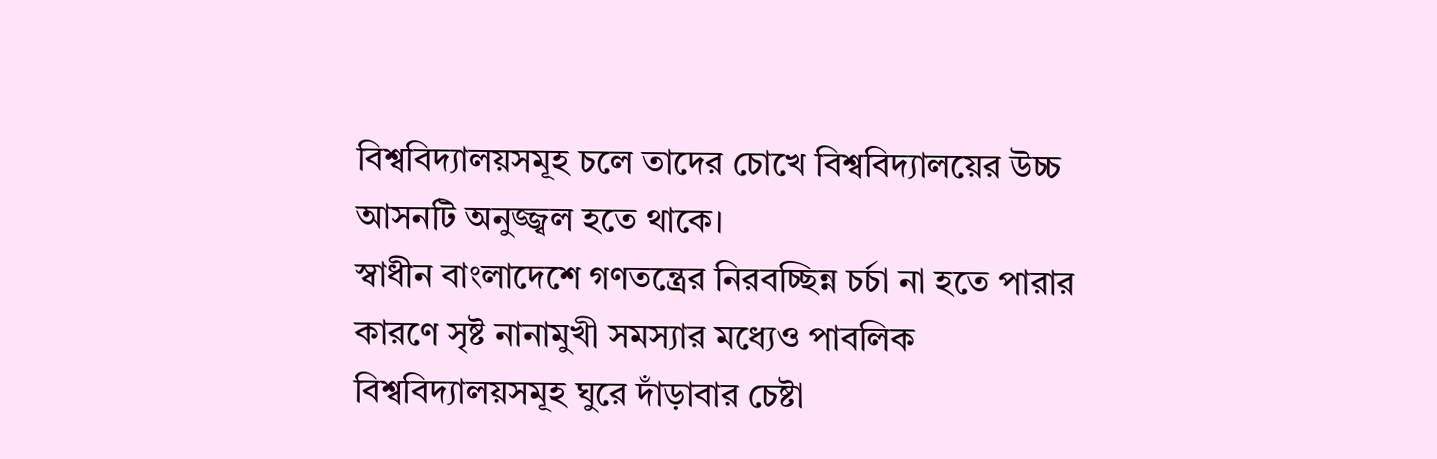বিশ্ববিদ্যালয়সমূহ চলে তাদের চোখে বিশ্ববিদ্যালয়ের উচ্চ আসনটি অনুজ্জ্বল হতে থাকে।
স্বাধীন বাংলাদেশে গণতন্ত্রের নিরবচ্ছিন্ন চর্চা না হতে পারার কারণে সৃষ্ট নানামুখী সমস্যার মধ্যেও পাবলিক বিশ্ববিদ্যালয়সমূহ ঘুরে দাঁড়াবার চেষ্টা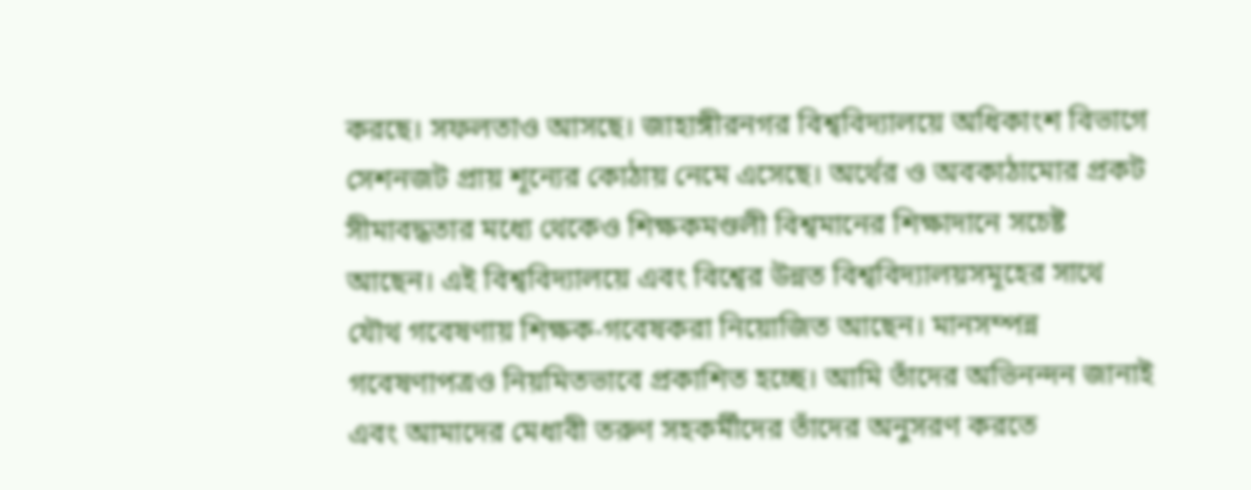করছে। সফলতাও আসছে। জাহাঙ্গীরনগর বিশ্ববিদ্যালয়ে অধিকাংশ বিভাগে সেশনজট প্রায় শূন্যের কোঠায় নেমে এসেছে। অর্থের ও অবকাঠামোর প্রকট সীমাবদ্ধতার মধ্যে থেকেও শিক্ষকমণ্ডলী বিশ্বমানের শিক্ষাদানে সচেষ্ট আছেন। এই বিশ্ববিদ্যালয়ে এবং বিশ্বের উন্নত বিশ্ববিদ্যালয়সমূহের সাথে যৌথ গবেষণায় শিক্ষক-গবেষকরা নিয়োজিত আছেন। মানসম্পন্ন গবেষণাপত্রও নিয়মিতভাবে প্রকাশিত হচ্ছে। আমি তাঁদের অভিনন্দন জানাই এবং আমাদের মেধাবী তরুণ সহকর্মীদের তাঁদের অনুসরণ করতে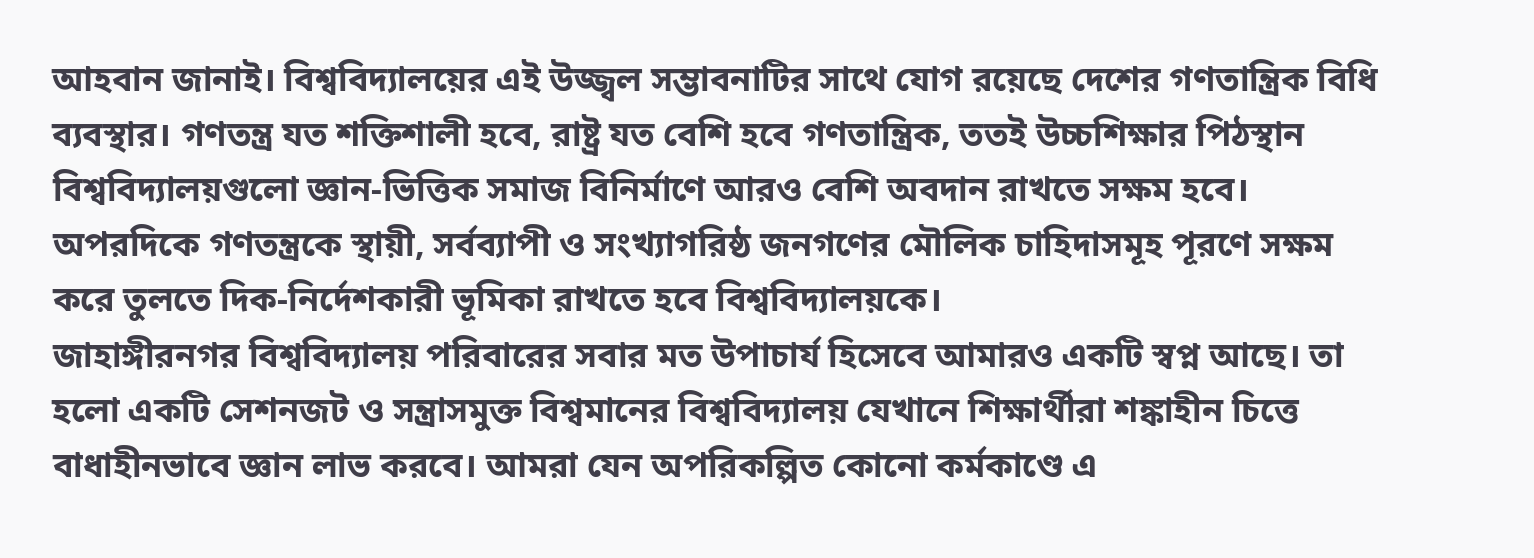আহবান জানাই। বিশ্ববিদ্যালয়ের এই উজ্জ্বল সম্ভাবনাটির সাথে যোগ রয়েছে দেশের গণতান্ত্রিক বিধি ব্যবস্থার। গণতন্ত্র যত শক্তিশালী হবে, রাষ্ট্র যত বেশি হবে গণতান্ত্রিক, ততই উচ্চশিক্ষার পিঠস্থান বিশ্ববিদ্যালয়গুলো জ্ঞান-ভিত্তিক সমাজ বিনির্মাণে আরও বেশি অবদান রাখতে সক্ষম হবে। অপরদিকে গণতন্ত্রকে স্থায়ী, সর্বব্যাপী ও সংখ্যাগরিষ্ঠ জনগণের মৌলিক চাহিদাসমূহ পূরণে সক্ষম করে তুলতে দিক-নির্দেশকারী ভূমিকা রাখতে হবে বিশ্ববিদ্যালয়কে।
জাহাঙ্গীরনগর বিশ্ববিদ্যালয় পরিবারের সবার মত উপাচার্য হিসেবে আমারও একটি স্বপ্ন আছে। তা হলো একটি সেশনজট ও সন্ত্রাসমুক্ত বিশ্বমানের বিশ্ববিদ্যালয় যেখানে শিক্ষার্থীরা শঙ্কাহীন চিত্তে বাধাহীনভাবে জ্ঞান লাভ করবে। আমরা যেন অপরিকল্পিত কোনো কর্মকাণ্ডে এ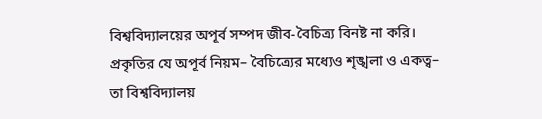বিশ্ববিদ্যালয়ের অপূর্ব সম্পদ জীব-বৈচিত্র্য বিনষ্ট না করি। প্রকৃতির যে অপূর্ব নিয়ম– বৈচিত্র্যের মধ্যেও শৃঙ্খলা ও একত্ব– তা বিশ্ববিদ্যালয়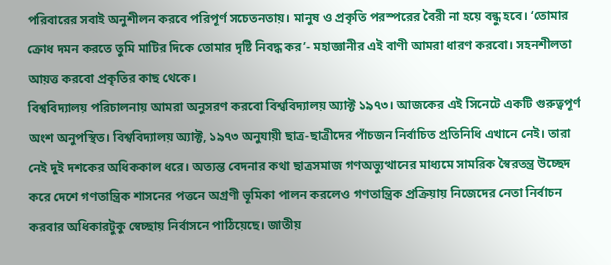পরিবারের সবাই অনুশীলন করবে পরিপূর্ণ সচেতনতায়। মানুষ ও প্রকৃতি পরস্পরের বৈরী না হয়ে বন্ধু হবে। ‘তোমার ক্রোধ দমন করতে তুমি মাটির দিকে তোমার দৃষ্টি নিবদ্ধ কর’- মহাজ্ঞানীর এই বাণী আমরা ধারণ করবো। সহনশীলতা আয়ত্ত করবো প্রকৃতির কাছ থেকে।
বিশ্ববিদ্যালয় পরিচালনায় আমরা অনুসরণ করবো বিশ্ববিদ্যালয় অ্যাক্ট ১৯৭৩। আজকের এই সিনেটে একটি গুরুত্বপূর্ণ অংশ অনুপস্থিত। বিশ্ববিদ্যালয় অ্যাক্ট, ১৯৭৩ অনুযায়ী ছাত্র-ছাত্রীদের পাঁচজন নির্বাচিত প্রতিনিধি এখানে নেই। তারা নেই দুই দশকের অধিককাল ধরে। অত্যন্ত বেদনার কথা ছাত্রসমাজ গণঅভ্যুত্থানের মাধ্যমে সামরিক স্বৈরতন্ত্র উচ্ছেদ করে দেশে গণতান্ত্রিক শাসনের পত্তনে অগ্রণী ভূমিকা পালন করলেও গণতান্ত্রিক প্রক্রিয়ায় নিজেদের নেতা নির্বাচন করবার অধিকারটুকু স্বেচ্ছায় নির্বাসনে পাঠিয়েছে। জাতীয়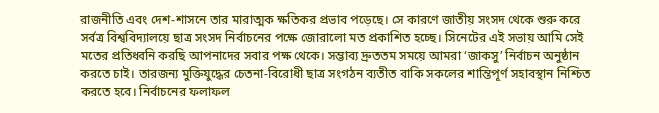রাজনীতি এবং দেশ-শাসনে তার মারাত্মক ক্ষতিকর প্রভাব পড়েছে। সে কারণে জাতীয় সংসদ থেকে শুরু করে সর্বত্র বিশ্ববিদ্যালয়ে ছাত্র সংসদ নির্বাচনের পক্ষে জোরালো মত প্রকাশিত হচ্ছে। সিনেটের এই সভায় আমি সেই মতের প্রতিধ্বনি করছি আপনাদের সবার পক্ষ থেকে। সম্ভাব্য দ্রুততম সময়ে আমরা ‘জাকসু’ নির্বাচন অনুষ্ঠান করতে চাই। তারজন্য মুক্তিযুদ্ধের চেতনা-বিরোধী ছাত্র সংগঠন ব্যতীত বাকি সকলের শান্তিপূর্ণ সহাবস্থান নিশ্চিত করতে হবে। নির্বাচনের ফলাফল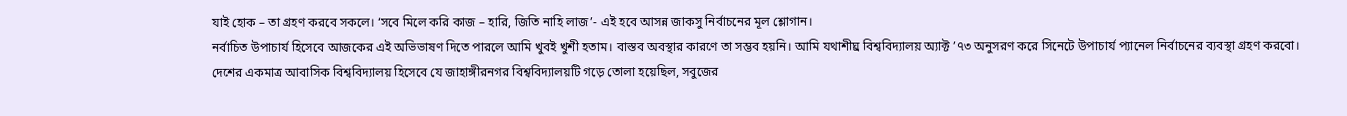যাই হোক – তা গ্রহণ করবে সকলে। ‘সবে মিলে করি কাজ – হারি, জিতি নাহি লাজ’- এই হবে আসন্ন জাকসু নির্বাচনের মূল শ্লোগান।
নর্বাচিত উপাচার্য হিসেবে আজকের এই অভিভাষণ দিতে পারলে আমি খুবই খুশী হতাম। বাস্তব অবস্থার কারণে তা সম্ভব হয়নি। আমি যথাশীঘ্র বিশ্ববিদ্যালয় অ্যাক্ট ’৭৩ অনুসরণ করে সিনেটে উপাচার্য প্যানেল নির্বাচনের ব্যবস্থা গ্রহণ করবো।
দেশের একমাত্র আবাসিক বিশ্ববিদ্যালয় হিসেবে যে জাহাঙ্গীরনগর বিশ্ববিদ্যালয়টি গড়ে তোলা হয়েছিল, সবুজের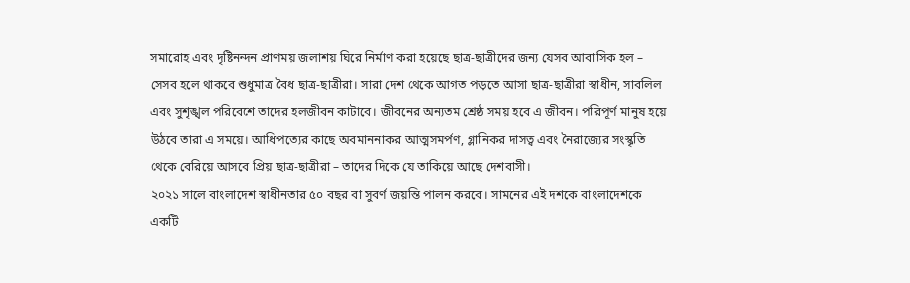সমারোহ এবং দৃষ্টিনন্দন প্রাণময় জলাশয় ঘিরে নির্মাণ করা হয়েছে ছাত্র-ছাত্রীদের জন্য যেসব আবাসিক হল – সেসব হলে থাকবে শুধুমাত্র বৈধ ছাত্র-ছাত্রীরা। সারা দেশ থেকে আগত পড়তে আসা ছাত্র-ছাত্রীরা স্বাধীন, সাবলিল এবং সুশৃঙ্খল পরিবেশে তাদের হলজীবন কাটাবে। জীবনের অন্যতম শ্রেষ্ঠ সময় হবে এ জীবন। পরিপূর্ণ মানুষ হয়ে উঠবে তারা এ সময়ে। আধিপত্যের কাছে অবমাননাকর আত্মসমর্পণ, গ্লানিকর দাসত্ব এবং নৈরাজ্যের সংস্কৃতি থেকে বেরিয়ে আসবে প্রিয় ছাত্র-ছাত্রীরা – তাদের দিকে যে তাকিয়ে আছে দেশবাসী।
২০২১ সালে বাংলাদেশ স্বাধীনতার ৫০ বছর বা সুবর্ণ জয়ন্তি পালন করবে। সামনের এই দশকে বাংলাদেশকে একটি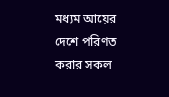মধ্যম আয়ের দেশে পরিণত করার সকল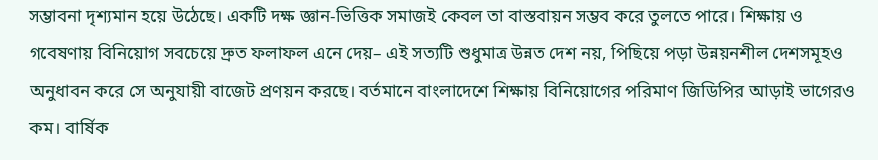সম্ভাবনা দৃশ্যমান হয়ে উঠেছে। একটি দক্ষ জ্ঞান-ভিত্তিক সমাজই কেবল তা বাস্তবায়ন সম্ভব করে তুলতে পারে। শিক্ষায় ও গবেষণায় বিনিয়োগ সবচেয়ে দ্রুত ফলাফল এনে দেয়– এই সত্যটি শুধুমাত্র উন্নত দেশ নয়, পিছিয়ে পড়া উন্নয়নশীল দেশসমূহও অনুধাবন করে সে অনুযায়ী বাজেট প্রণয়ন করছে। বর্তমানে বাংলাদেশে শিক্ষায় বিনিয়োগের পরিমাণ জিডিপির আড়াই ভাগেরও কম। বার্ষিক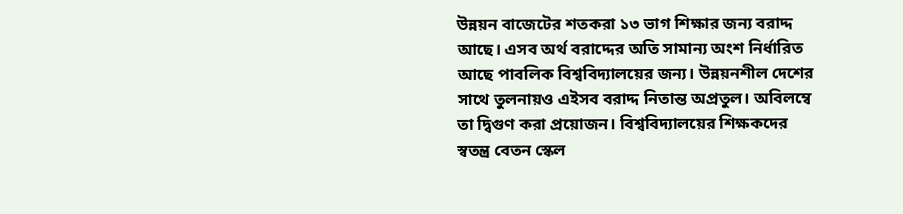উন্নয়ন বাজেটের শতকরা ১৩ ভাগ শিক্ষার জন্য বরাদ্দ আছে। এসব অর্থ বরাদ্দের অতি সামান্য অংশ নির্ধারিত আছে পাবলিক বিশ্ববিদ্যালয়ের জন্য। উন্নয়নশীল দেশের সাথে তুলনায়ও এইসব বরাদ্দ নিতান্ত অপ্রতুল। অবিলম্বে তা দ্বিগুণ করা প্রয়োজন। বিশ্ববিদ্যালয়ের শিক্ষকদের স্বতন্ত্র বেতন স্কেল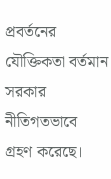প্রবর্তনের যৌক্তিকতা বর্তমান সরকার নীতিগতভাবে গ্রহণ করেছে।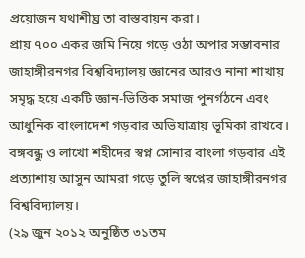প্রয়োজন যথাশীঘ্র তা বাস্তবায়ন করা।
প্রায় ৭০০ একর জমি নিয়ে গড়ে ওঠা অপার সম্ভাবনার জাহাঙ্গীরনগর বিশ্ববিদ্যালয় জ্ঞানের আরও নানা শাখায় সমৃদ্ধ হয়ে একটি জ্ঞান-ভিত্তিক সমাজ পুনর্গঠনে এবং আধুনিক বাংলাদেশ গড়বার অভিযাত্রায় ভূমিকা রাখবে। বঙ্গবন্ধু ও লাখো শহীদের স্বপ্ন সোনার বাংলা গড়বার এই প্রত্যাশায় আসুন আমরা গড়ে তুলি স্বপ্নের জাহাঙ্গীরনগর বিশ্ববিদ্যালয়।
(২৯ জুন ২০১২ অনুষ্ঠিত ৩১তম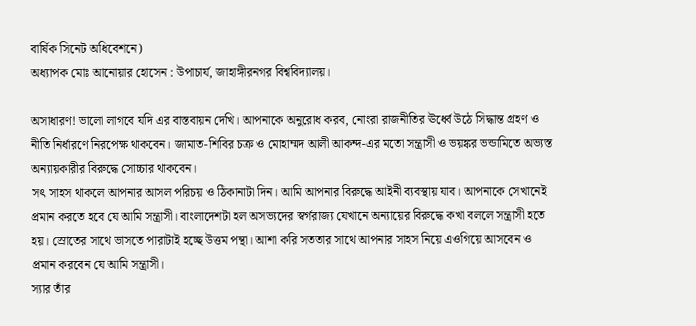বার্ষিক সিনেট অধিবেশনে)
অধ্যাপক মোঃ আনোয়ার হোসেন : উপাচার্য, জাহাঙ্গীরনগর বিশ্ববিদ্যালয়।

অসাধারণ! ভালো লাগবে যদি এর বাস্তবায়ন দেখি। আপনাকে অনুরোধ করব, নোংরা রাজনীতির ঊর্ধ্বে উঠে সিদ্ধান্ত গ্রহণ ও নীতি নির্ধারণে নিরপেক্ষ থাকবেন। জামাত-শিবির চক্র ও মোহাম্মদ আলী আকন্দ-এর মতো সন্ত্রাসী ও ভয়ঙ্কর ভন্ডামিতে অভ্যস্ত অন্যায়কারীর বিরুদ্ধে সোচ্চার থাকবেন।
সৎ সাহস থাকলে আপনার আসল পরিচয় ও ঠিকানাটা দিন। আমি আপনার বিরুদ্ধে আইনী ব্যবস্থায় যাব। আপনাকে সেখানেই প্রমান করতে হবে যে আমি সন্ত্রাসী। বাংলাদেশটা হল অসভ্যদের স্বর্গরাজ্য যেখানে অন্যায়ের বিরুদ্ধে কখা বললে সন্ত্রাসী হতে হয়। স্রোতের সাথে ভাসতে পারাটাই হচ্ছে উত্তম পন্থা। আশা করি সততার সাথে আপনার সাহস নিয়ে এওগিয়ে আসবেন ও প্রমান করবেন যে আমি সন্ত্রাসী।
স্যার তাঁর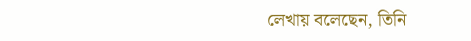লেখায় বলেছেন, তিনি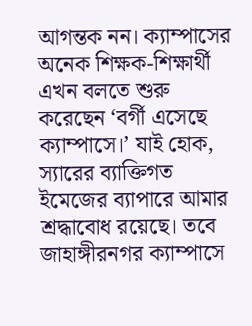আগন্তক নন। ক্যাম্পাসের অনেক শিক্ষক-শিক্ষার্থী এখন বলতে শুরু করেছেন ‘বর্গী এসেছে ক্যাম্পাসে।’ যাই হোক, স্যারের ব্যাক্তিগত ইমেজের ব্যাপারে আমার শ্রদ্ধাবোধ রয়েছে। তবে জাহাঙ্গীরনগর ক্যাম্পাসে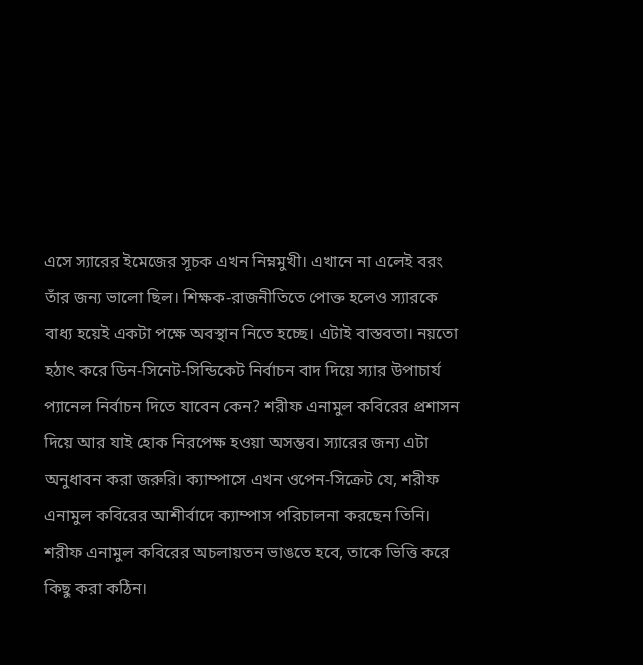এসে স্যারের ইমেজের সূচক এখন নিম্নমুখী। এখানে না এলেই বরং তাঁর জন্য ভালো ছিল। শিক্ষক-রাজনীতিতে পোক্ত হলেও স্যারকে বাধ্য হয়েই একটা পক্ষে অবস্থান নিতে হচ্ছে। এটাই বাস্তবতা। নয়তো হঠাৎ করে ডিন-সিনেট-সিন্ডিকেট নির্বাচন বাদ দিয়ে স্যার উপাচার্য প্যানেল নির্বাচন দিতে যাবেন কেন? শরীফ এনামুল কবিরের প্রশাসন দিয়ে আর যাই হোক নিরপেক্ষ হওয়া অসম্ভব। স্যারের জন্য এটা অনুধাবন করা জরুরি। ক্যাম্পাসে এখন ওপেন-সিক্রেট যে, শরীফ এনামুল কবিরের আশীর্বাদে ক্যাম্পাস পরিচালনা করছেন তিনি। শরীফ এনামুল কবিরের অচলায়তন ভাঙতে হবে, তাকে ভিত্তি করে কিছু করা কঠিন।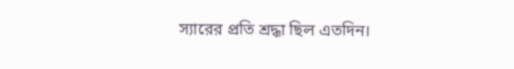স্যারের প্রতি শ্রদ্ধা ছিল এতদিন।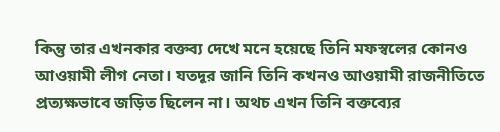কিন্তু তার এখনকার বক্তব্য দেখে মনে হয়েছে তিনি মফস্বলের কোনও আওয়ামী লীগ নেতা। যতদূর জানি তিনি কখনও আওয়ামী রাজনীতিতে প্রত্যক্ষভাবে জড়িত ছিলেন না। অথচ এখন তিনি বক্তব্যের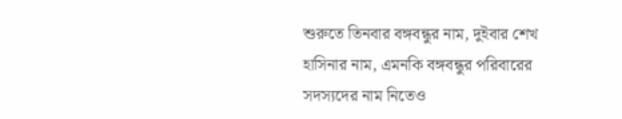শুরুতে তিনবার বঙ্গবন্ধুর নাম, দুইবার শেখ হাসিনার নাম, এমনকি বঙ্গবন্ধুর পরিবারের সদস্যদের নাম নিতেও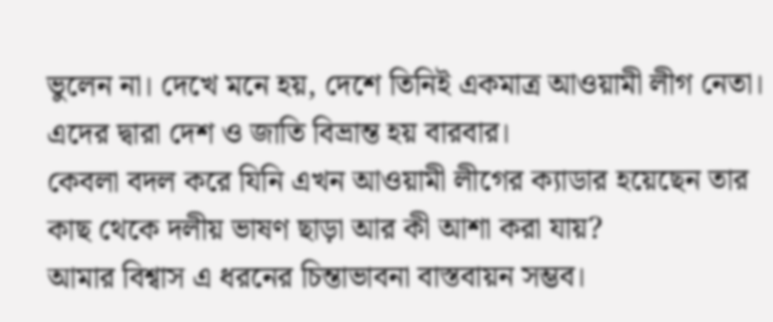ভুলেন না। দেখে মনে হয়, দেশে তিনিই একমাত্র আওয়ামী লীগ নেতা। এদের দ্বারা দেশ ও জাতি বিভ্রান্ত হয় বারবার।
কেবলা বদল করে যিনি এখন আওয়ামী লীগের ক্যাডার হয়েছেন তার কাছ থেকে দলীয় ভাষণ ছাড়া আর কী আশা করা যায়?
আমার বিশ্বাস এ ধরনের চিন্তাভাবনা বাস্তবায়ন সম্ভব।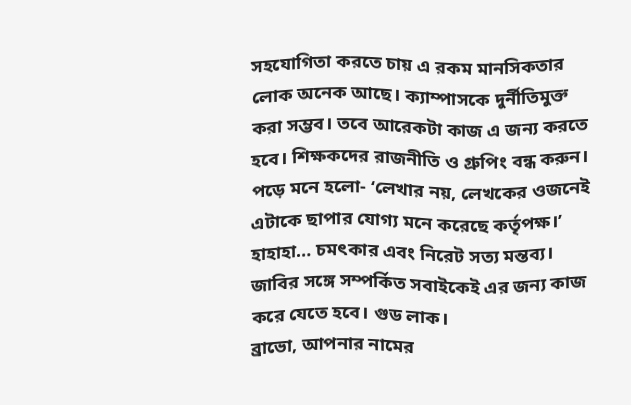সহযোগিতা করতে চায় এ রকম মানসিকতার লোক অনেক আছে। ক্যাম্পাসকে দুর্নীতিমুক্ত করা সম্ভব। তবে আরেকটা কাজ এ জন্য করতে হবে। শিক্ষকদের রাজনীতি ও গ্রুপিং বন্ধ করুন।
পড়ে মনে হলো- ‘লেখার নয়, লেখকের ওজনেই এটাকে ছাপার যোগ্য মনে করেছে কর্তৃপক্ষ।’
হাহাহা… চমৎকার এবং নিরেট সত্য মন্তব্য।
জাবির সঙ্গে সম্পর্কিত সবাইকেই এর জন্য কাজ করে যেতে হবে। গুড লাক।
ব্রাভো, আপনার নামের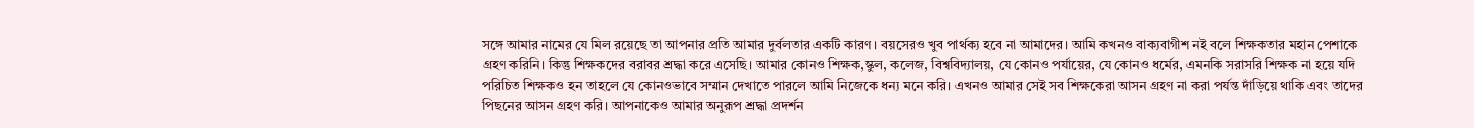সঙ্গে আমার নামের যে মিল রয়েছে তা আপনার প্রতি আমার দুর্বলতার একটি কারণ। বয়সেরও খুব পার্থক্য হবে না আমাদের। আমি কখনও বাক্যবাগীশ নই বলে শিক্ষকতার মহান পেশাকে গ্রহণ করিনি। কিন্তু শিক্ষকদের বরাবর শ্রদ্ধা করে এসেছি। আমার কোনও শিক্ষক,স্কুল, কলেজ, বিশ্ববিদ্যালয়, যে কোনও পর্যায়ের, যে কোনও ধর্মের, এমনকি সরাসরি শিক্ষক না হয়ে যদি পরিচিত শিক্ষকও হন তাহলে যে কোনওভাবে সম্মান দেখাতে পারলে আমি নিজেকে ধন্য মনে করি। এখনও আমার সেই সব শিক্ষকেরা আসন গ্রহণ না করা পর্যন্ত দাঁড়িয়ে থাকি এবং তাদের পিছনের আসন গ্রহণ করি। আপনাকেও আমার অনুরূপ শ্রদ্ধা প্রদর্শন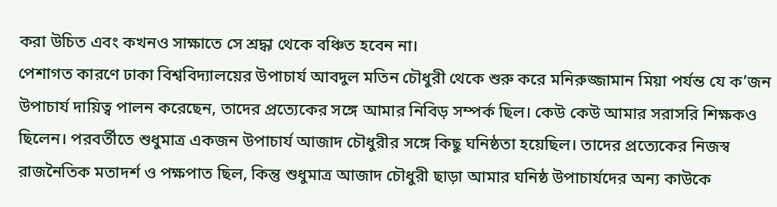করা উচিত এবং কখনও সাক্ষাতে সে শ্রদ্ধা থেকে বঞ্চিত হবেন না।
পেশাগত কারণে ঢাকা বিশ্ববিদ্যালয়ের উপাচার্য আবদুল মতিন চৌধুরী থেকে শুরু করে মনিরুজ্জামান মিয়া পর্যন্ত যে ক’জন উপাচার্য দায়িত্ব পালন করেছেন, তাদের প্রত্যেকের সঙ্গে আমার নিবিড় সম্পর্ক ছিল। কেউ কেউ আমার সরাসরি শিক্ষকও ছিলেন। পরবর্তীতে শুধুমাত্র একজন উপাচার্য আজাদ চৌধুরীর সঙ্গে কিছু ঘনিষ্ঠতা হয়েছিল। তাদের প্রত্যেকের নিজস্ব রাজনৈতিক মতাদর্শ ও পক্ষপাত ছিল, কিন্তু শুধুমাত্র আজাদ চৌধুরী ছাড়া আমার ঘনিষ্ঠ উপাচার্যদের অন্য কাউকে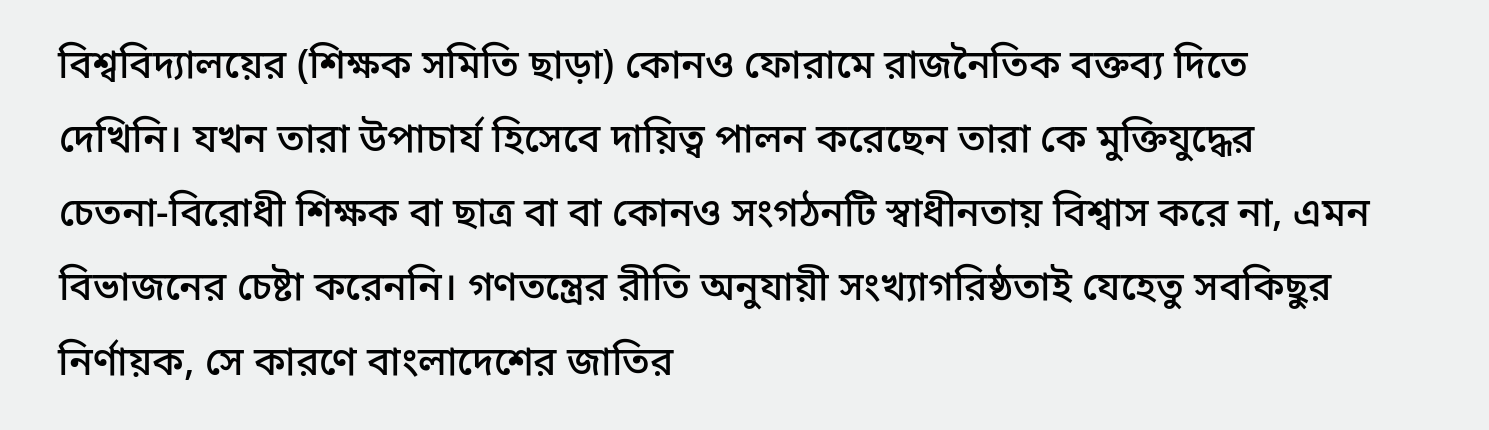বিশ্ববিদ্যালয়ের (শিক্ষক সমিতি ছাড়া) কোনও ফোরামে রাজনৈতিক বক্তব্য দিতে দেখিনি। যখন তারা উপাচার্য হিসেবে দায়িত্ব পালন করেছেন তারা কে মুক্তিযুদ্ধের চেতনা-বিরোধী শিক্ষক বা ছাত্র বা বা কোনও সংগঠনটি স্বাধীনতায় বিশ্বাস করে না, এমন বিভাজনের চেষ্টা করেননি। গণতন্ত্রের রীতি অনুযায়ী সংখ্যাগরিষ্ঠতাই যেহেতু সবকিছুর নির্ণায়ক, সে কারণে বাংলাদেশের জাতির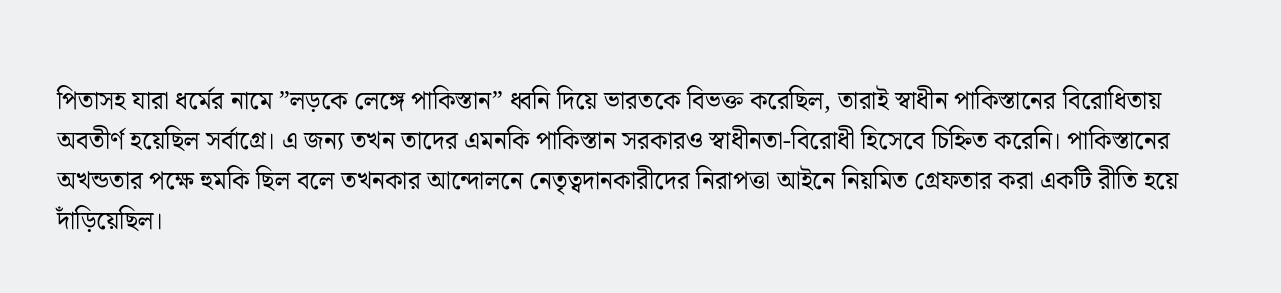পিতাসহ যারা ধর্মের নামে ”লড়কে লেঙ্গে পাকিস্তান” ধ্বনি দিয়ে ভারতকে বিভক্ত করেছিল, তারাই স্বাধীন পাকিস্তানের বিরোধিতায় অবতীর্ণ হয়েছিল সর্বাগ্রে। এ জন্য তখন তাদের এমনকি পাকিস্তান সরকারও স্বাধীনতা-বিরোধী হিসেবে চিহ্নিত করেনি। পাকিস্তানের অখন্ডতার পক্ষে হুমকি ছিল বলে তখনকার আন্দোলনে নেতৃত্বদানকারীদের নিরাপত্তা আইনে নিয়মিত গ্রেফতার করা একটি রীতি হয়ে দাঁড়িয়েছিল।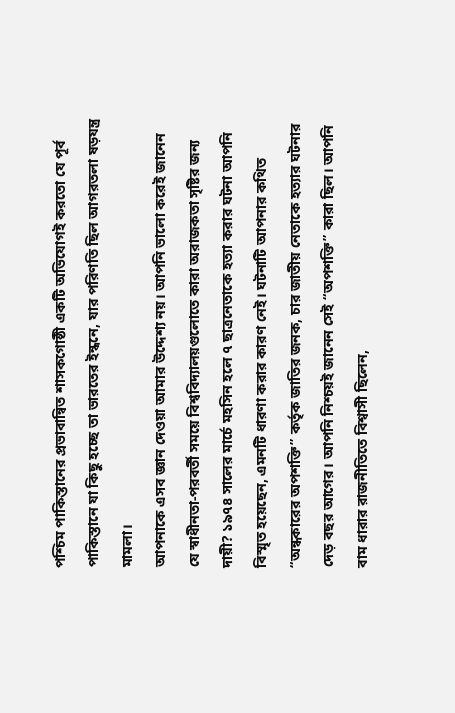পশ্চিম পাকিস্তানের প্রভাবান্বিত শাসকগোষ্ঠী একটি অভিযোগই করতো যে পূর্ব পাকিস্তানে যা কিছু হচ্ছে তা ভারতের ইন্ধনে, যার পরিণতি ছিল আগরতলা ষড়যন্ত্র মামলা।
আপনাকে এসব জ্ঞান দেওয়া আমার উদ্দেশ্য নয়। আপনি ভালো করেই জানেন যে স্বাধীনতা-পরবর্তী সময়ে বিশ্ববিদ্যালয়গুলোতে কারা অরাজকতা সৃষ্টির জন্য দায়ী? ১৯৭৪ সালের মার্চে মহসিন হলে ৭ ছাত্রনেতাকে হত্যা করার ঘটনা আপনি বিস্মৃত হয়েছেন, এমনটি ধারণা করার কারণ নেই। ঘটনাটি আপনার কথিত “অন্ধকারের অপশক্তি” কর্তৃক জাতির জনক, চার জাতীয় নেতাকে হত্যার ঘটনার দেড় বছর আগের। আপনি নিশ্চয়ই জানেন সেই “অপশক্তি” কারা ছিল। আপনি বাম ধারার রাজনীতিতে বিশ্বাসী ছিলেন,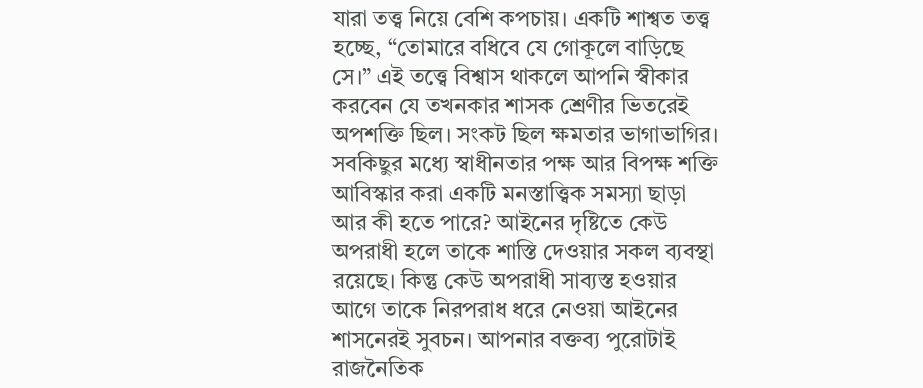যারা তত্ত্ব নিয়ে বেশি কপচায়। একটি শাশ্বত তত্ত্ব হচ্ছে, “তোমারে বধিবে যে গোকূলে বাড়িছে সে।” এই তত্ত্বে বিশ্বাস থাকলে আপনি স্বীকার করবেন যে তখনকার শাসক শ্রেণীর ভিতরেই অপশক্তি ছিল। সংকট ছিল ক্ষমতার ভাগাভাগির। সবকিছুর মধ্যে স্বাধীনতার পক্ষ আর বিপক্ষ শক্তি আবিস্কার করা একটি মনস্তাত্ত্বিক সমস্যা ছাড়া আর কী হতে পারে? আইনের দৃষ্টিতে কেউ অপরাধী হলে তাকে শাস্তি দেওয়ার সকল ব্যবস্থা রয়েছে। কিন্তু কেউ অপরাধী সাব্যস্ত হওয়ার আগে তাকে নিরপরাধ ধরে নেওয়া আইনের শাসনেরই সুবচন। আপনার বক্তব্য পুরোটাই রাজনৈতিক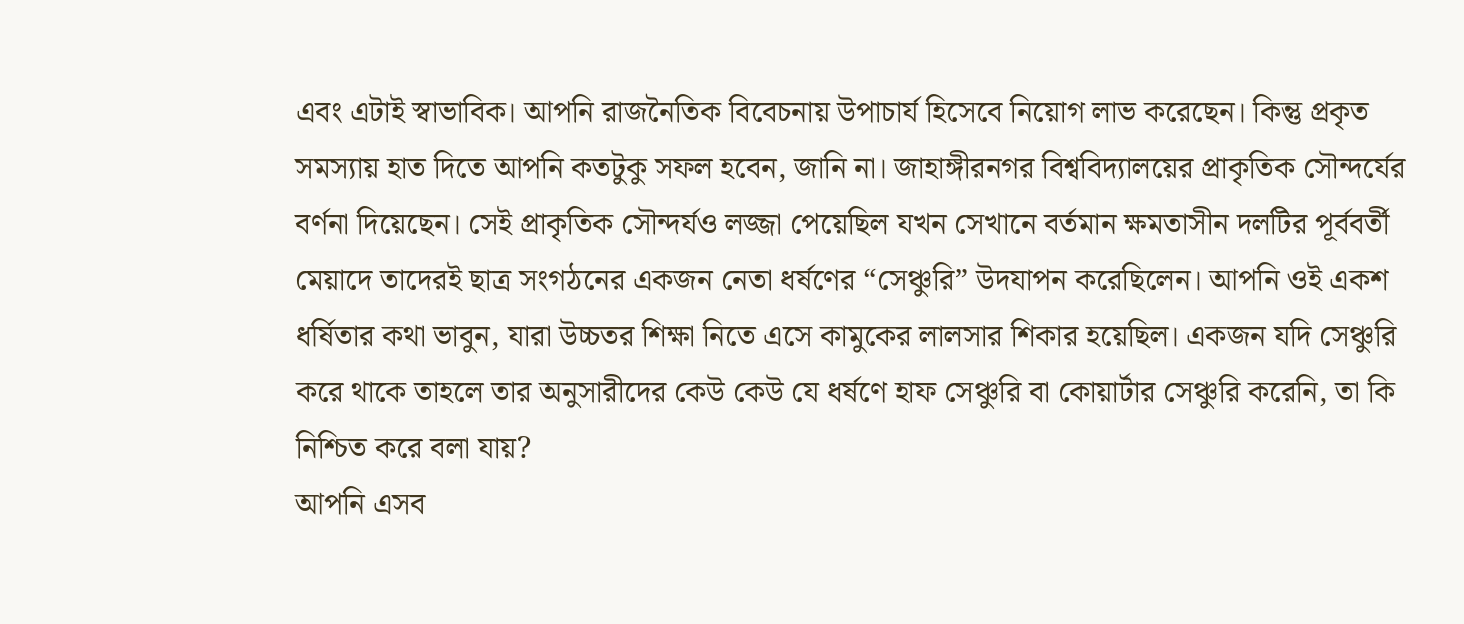এবং এটাই স্বাভাবিক। আপনি রাজনৈতিক বিবেচনায় উপাচার্য হিসেবে নিয়োগ লাভ করেছেন। কিন্তু প্রকৃত সমস্যায় হাত দিতে আপনি কতটুকু সফল হবেন, জানি না। জাহাঙ্গীরনগর বিশ্ববিদ্যালয়ের প্রাকৃতিক সৌন্দর্যের বর্ণনা দিয়েছেন। সেই প্রাকৃতিক সৌন্দর্যও লজ্জা পেয়েছিল যখন সেখানে বর্তমান ক্ষমতাসীন দলটির পূর্ববর্তী মেয়াদে তাদেরই ছাত্র সংগঠনের একজন নেতা ধর্ষণের “সেঞ্চুরি” উদযাপন করেছিলেন। আপনি ওই একশ ধর্ষিতার কথা ভাবুন, যারা উচ্চতর শিক্ষা নিতে এসে কামুকের লালসার শিকার হয়েছিল। একজন যদি সেঞ্চুরি করে থাকে তাহলে তার অনুসারীদের কেউ কেউ যে ধর্ষণে হাফ সেঞ্চুরি বা কোয়ার্টার সেঞ্চুরি করেনি, তা কি নিশ্চিত করে বলা যায়?
আপনি এসব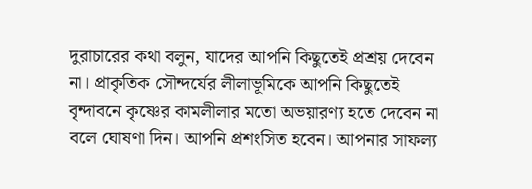দুরাচারের কথা বলুন, যাদের আপনি কিছুতেই প্রশ্রয় দেবেন না। প্রাকৃতিক সৌন্দর্যের লীলাভূমিকে আপনি কিছুতেই বৃন্দাবনে কৃষ্ণের কামলীলার মতো অভয়ারণ্য হতে দেবেন না বলে ঘোষণা দিন। আপনি প্রশংসিত হবেন। আপনার সাফল্য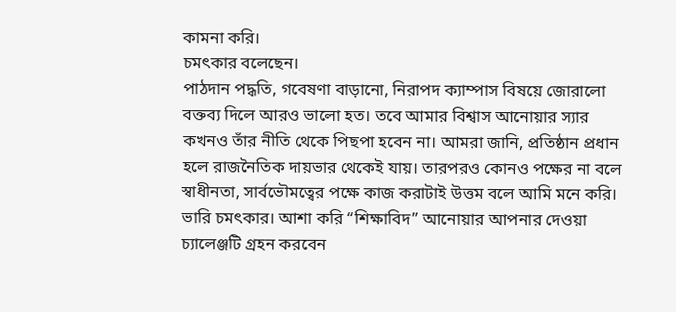কামনা করি।
চমৎকার বলেছেন।
পাঠদান পদ্ধতি, গবেষণা বাড়ানো, নিরাপদ ক্যাম্পাস বিষয়ে জোরালো বক্তব্য দিলে আরও ভালো হত। তবে আমার বিশ্বাস আনোয়ার স্যার কখনও তাঁর নীতি থেকে পিছপা হবেন না। আমরা জানি, প্রতিষ্ঠান প্রধান হলে রাজনৈতিক দায়ভার থেকেই যায়। তারপরও কোনও পক্ষের না বলে স্বাধীনতা, সার্বভৌমত্বের পক্ষে কাজ করাটাই উত্তম বলে আমি মনে করি।
ভারি চমৎকার। আশা করি “শিক্ষাবিদ” আনোয়ার আপনার দেওয়া চ্যালেঞ্জটি গ্রহন করবেন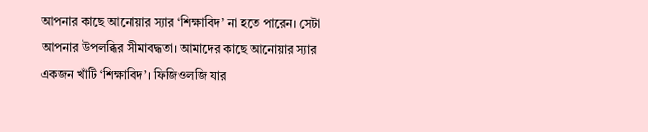আপনার কাছে আনোয়ার স্যার ‘শিক্ষাবিদ’ না হতে পারেন। সেটা আপনার উপলব্ধির সীমাবদ্ধতা। আমাদের কাছে আনোয়ার স্যার একজন খাঁটি ‘শিক্ষাবিদ’। ফিজিওলজি যার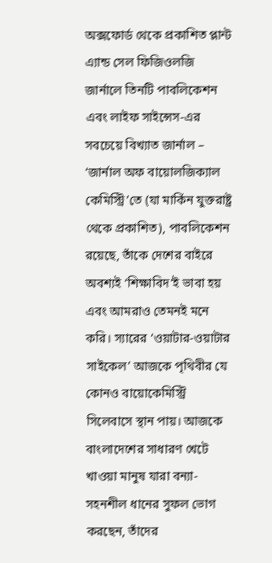অক্সফোর্ড থেকে প্রকাশিত প্লান্ট এ্যান্ড সেল ফিজিওলজি জার্নালে তিনটি পাবলিকেশন এবং লাইফ সাইন্সেস-এর সবচেয়ে বিখ্যাত জার্নাল – ‘জার্নাল অফ বায়োলজিক্যাল কেমিস্ট্রি’তে (যা মার্কিন যুক্তরাষ্ট্র থেকে প্রকাশিত), পাবলিকেশন রয়েছে, তাঁকে দেশের বাইরে অবশ্যই ‘শিক্ষাবিদ’ই ভাবা হয় এবং আমরাও তেমনই মনে করি। স্যারের ‘ওয়াটার-ওয়াটার সাইকেল’ আজকে পৃথিবীর যে কোনও বায়োকেমিস্ট্রি সিলেবাসে স্থান পায়। আজকে বাংলাদেশের সাধারণ খেটে খাওয়া মানুষ যারা বন্যা-সহনশীল ধানের সুফল ভোগ করছেন, তাঁদের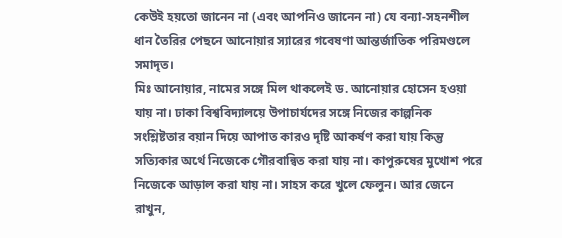কেউই হয়তো জানেন না (এবং আপনিও জানেন না) যে বন্যা-সহনশীল ধান তৈরির পেছনে আনোয়ার স্যারের গবেষণা আন্তর্জাতিক পরিমণ্ডলে সমাদৃত।
মিঃ আনোয়ার, নামের সঙ্গে মিল থাকলেই ড. আনোয়ার হোসেন হওয়া যায় না। ঢাকা বিশ্ববিদ্যালয়ে উপাচার্যদের সঙ্গে নিজের কাল্পনিক সংশ্লিষ্টতার বয়ান দিয়ে আপাত কারও দৃষ্টি আকর্ষণ করা যায় কিন্তু সত্যিকার অর্থে নিজেকে গৌরবান্বিত করা যায় না। কাপুরুষের মুখোশ পরে নিজেকে আড়াল করা যায় না। সাহস করে খুলে ফেলুন। আর জেনে রাখুন,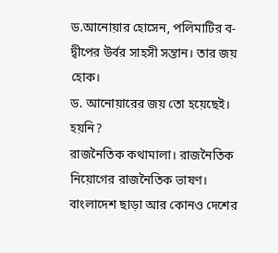ড.আনোয়ার হোসেন, পলিমাটির ব-দ্বীপের উর্বর সাহসী সন্তান। তার জয় হোক।
ড. আনোয়ারের জয় তো হয়েছেই। হয়নি?
রাজনৈতিক কথামালা। রাজনৈতিক নিয়োগের রাজনৈতিক ভাষণ। বাংলাদেশ ছাড়া আর কোনও দেশের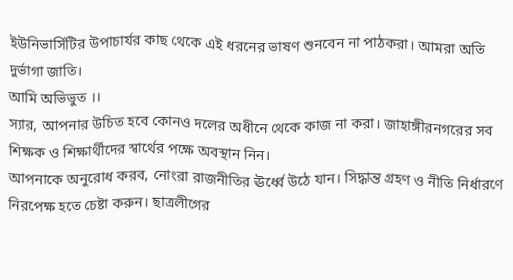ইউনিভার্সিটির উপাচার্যর কাছ থেকে এই ধরনের ভাষণ শুনবেন না পাঠকরা। আমরা অতি দুর্ভাগা জাতি।
আমি অভিভুত ।।
স্যার, আপনার উচিত হবে কোনও দলের অধীনে থেকে কাজ না করা। জাহাঙ্গীরনগরের সব শিক্ষক ও শিক্ষার্থীদের স্বার্থের পক্ষে অবস্থান নিন।
আপনাকে অনুরোধ করব, নোংরা রাজনীতির ঊর্ধ্বে উঠে যান। সিদ্ধান্ত গ্রহণ ও নীতি নির্ধারণে নিরপেক্ষ হতে চেষ্টা করুন। ছাত্রলীগের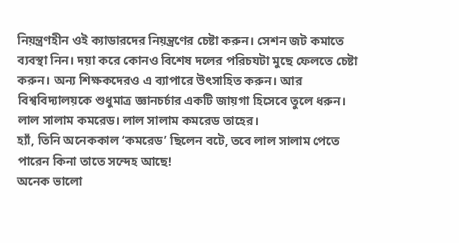নিয়ন্ত্রণহীন ওই ক্যাডারদের নিয়ন্ত্রণের চেষ্টা করুন। সেশন জট কমাতে ব্যবস্থা নিন। দয়া করে কোনও বিশেষ দলের পরিচযটা মুছে ফেলতে চেষ্টা করুন। অন্য শিক্ষকদেরও এ ব্যাপারে উৎসাহিত করুন। আর বিশ্ববিদ্যালয়কে শুধুমাত্র জ্ঞানচর্চার একটি জায়গা হিসেবে তুলে ধরুন।
লাল সালাম কমরেড। লাল সালাম কমরেড তাহের।
হ্যাঁ, তিনি অনেককাল ‘কমরেড’ ছিলেন বটে, তবে লাল সালাম পেতে পারেন কিনা তাতে সন্দেহ আছে!
অনেক ভালো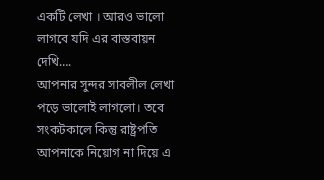একটি লেখা । আরও ভালো লাগবে যদি এর বাস্তবায়ন দেখি….
আপনার সুন্দর সাবলীল লেখা পড়ে ভালোই লাগলো। তবে সংকটকালে কিন্তু রাষ্ট্রপতি আপনাকে নিয়োগ না দিয়ে এ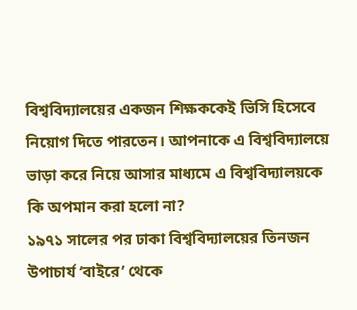বিশ্ববিদ্যালয়ের একজন শিক্ষককেই ভিসি হিসেবে নিয়োগ দিতে পারতেন। আপনাকে এ বিশ্ববিদ্যালয়ে ভাড়া করে নিয়ে আসার মাধ্যমে এ বিশ্ববিদ্যালয়কে কি অপমান করা হলো না?
১৯৭১ সালের পর ঢাকা বিশ্ববিদ্যালয়ের তিনজন উপাচার্য ‘বাইরে’ থেকে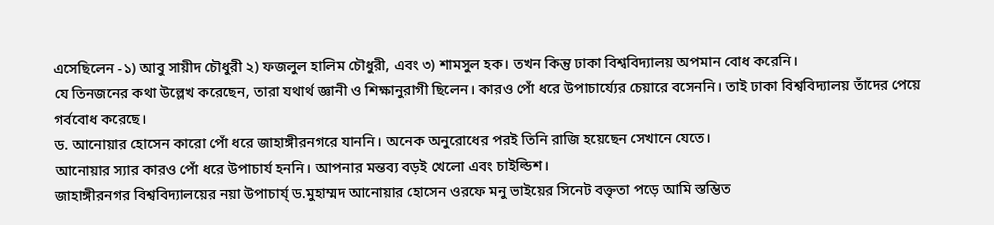এসেছিলেন -১) আবু সায়ীদ চৌধুরী ২) ফজলুল হালিম চৌধুরী, এবং ৩) শামসুল হক। তখন কিন্তু ঢাকা বিশ্ববিদ্যালয় অপমান বোধ করেনি।
যে তিনজনের কথা উল্লেখ করেছেন, তারা যথার্থ জ্ঞানী ও শিক্ষানুরাগী ছিলেন। কারও পোঁ ধরে উপাচার্য্যের চেয়ারে বসেননি। তাই ঢাকা বিশ্ববিদ্যালয় তাঁদের পেয়ে গর্ববোধ করেছে।
ড. আনোয়ার হোসেন কারো পোঁ ধরে জাহাঙ্গীরনগরে যাননি। অনেক অনুরোধের পরই তিনি রাজি হয়েছেন সেখানে যেতে।
আনোয়ার স্যার কারও পোঁ ধরে উপাচার্য হননি। আপনার মন্তব্য বড়ই খেলো এবং চাইল্ডিশ।
জাহাঙ্গীরনগর বিশ্ববিদ্যালয়ের নয়া উপাচার্য্ ড.মুহাম্মদ আনোয়ার হোসেন ওরফে মনু ভাইয়ের সিনেট বক্তৃতা পড়ে আমি স্তম্ভিত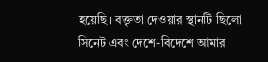হয়েছি। বক্তৃতা দেওয়ার স্থানটি ছিলো সিনেট এবং দেশে-বিদেশে আমার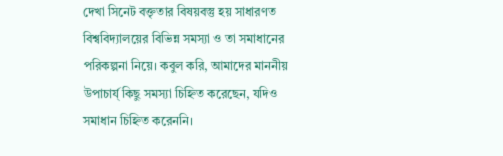দেখা সিনেট বক্তৃতার বিষয়বস্তু হয় সাধারণত বিশ্ববিদ্যালয়ের বিভিন্ন সমস্যা ও তা সমাধানের পরিকল্পনা নিয়ে। কবুল করি, আমাদের মাননীয় উপাচার্য্ কিছু সমস্যা চিহ্নিত করেছেন, যদিও সমাধান চিহ্নিত করেননি।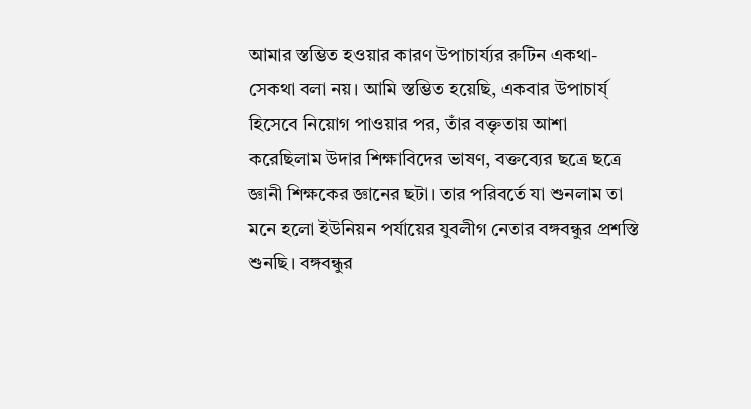আমার স্তম্ভিত হওয়ার কারণ উপাচার্য্যর রুটিন একথা-সেকথা বলা নয়। আমি স্তম্ভিত হয়েছি, একবার উপাচার্য্ হিসেবে নিয়োগ পাওয়ার পর, তাঁর বক্তৃতায় আশা করেছিলাম উদার শিক্ষাবিদের ভাষণ, বক্তব্যের ছত্রে ছত্রে জ্ঞানী শিক্ষকের জ্ঞানের ছটা। তার পরিবর্তে যা শুনলাম তা মনে হলো ইউনিয়ন পর্যায়ের যুবলীগ নেতার বঙ্গবন্ধুর প্রশস্তি শুনছি। বঙ্গবন্ধুর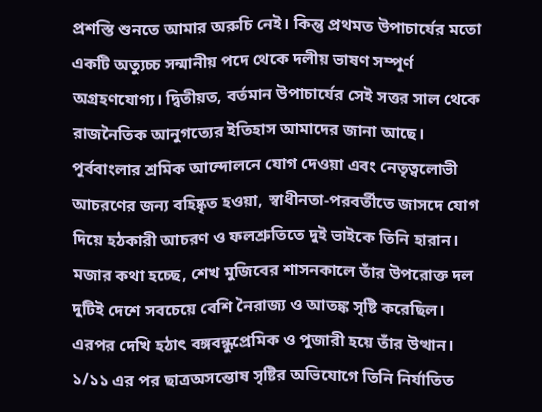প্রশস্তি শুনতে আমার অরুচি নেই। কিন্তু প্রথমত উপাচার্যের মতো একটি অত্যুচ্চ সন্মানীয় পদে থেকে দলীয় ভাষণ সম্পূর্ণ অগ্রহণযোগ্য। দ্বিতীয়ত, বর্তমান উপাচার্যের সেই সত্তর সাল থেকে রাজনৈতিক আনুগত্যের ইতিহাস আমাদের জানা আছে। পূর্ববাংলার শ্রমিক আন্দোলনে যোগ দেওয়া এবং নেতৃত্বলোভী আচরণের জন্য বহিষ্কৃত হওয়া, স্বাধীনতা-পরবর্তীতে জাসদে যোগ দিয়ে হঠকারী আচরণ ও ফলশ্রুতিতে দুই ভাইকে তিনি হারান। মজার কথা হচ্ছে, শেখ মুজিবের শাসনকালে তাঁর উপরোক্ত দল দুটিই দেশে সবচেয়ে বেশি নৈরাজ্য ও আতঙ্ক সৃষ্টি করেছিল। এরপর দেখি হঠাৎ বঙ্গবন্ধুপ্রেমিক ও পুজারী হয়ে তাঁর উত্থান। ১/১১ এর পর ছাত্রঅসন্তোষ সৃষ্টির অভিযোগে তিনি নির্যাতিত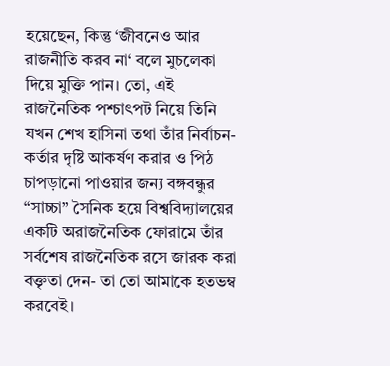হয়েছেন, কিন্তু ‘জীবনেও আর রাজনীতি করব না‘ বলে মুচলেকা দিয়ে মুক্তি পান। তো, এই রাজনৈতিক পশ্চাৎপট নিয়ে তিনি যখন শেখ হাসিনা তথা তাঁর নির্বাচন-কর্তার দৃষ্টি আকর্ষণ করার ও পিঠ চাপড়ানো পাওয়ার জন্য বঙ্গবন্ধুর “সাচ্চা” সৈনিক হয়ে বিশ্ববিদ্যালয়ের একটি অরাজনৈতিক ফোরামে তাঁর সর্বশেষ রাজনৈতিক রসে জারক করা বক্তৃতা দেন- তা তো আমাকে হতভম্ব করবেই।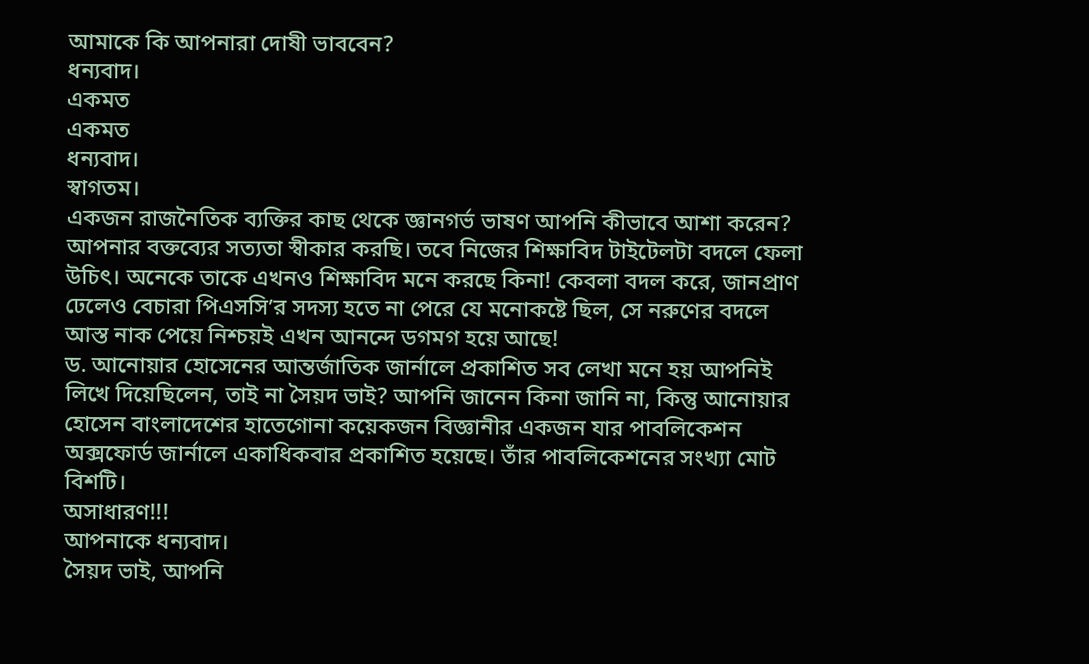আমাকে কি আপনারা দোষী ভাববেন?
ধন্যবাদ।
একমত
একমত
ধন্যবাদ।
স্বাগতম।
একজন রাজনৈতিক ব্যক্তির কাছ থেকে জ্ঞানগর্ভ ভাষণ আপনি কীভাবে আশা করেন?
আপনার বক্তব্যের সত্যতা স্বীকার করছি। তবে নিজের শিক্ষাবিদ টাইটেলটা বদলে ফেলা উচিৎ। অনেকে তাকে এখনও শিক্ষাবিদ মনে করছে কিনা! কেবলা বদল করে, জানপ্রাণ ঢেলেও বেচারা পিএসসি’র সদস্য হতে না পেরে যে মনোকষ্টে ছিল, সে নরুণের বদলে আস্ত নাক পেয়ে নিশ্চয়ই এখন আনন্দে ডগমগ হয়ে আছে!
ড. আনোয়ার হোসেনের আন্তর্জাতিক জার্নালে প্রকাশিত সব লেখা মনে হয় আপনিই লিখে দিয়েছিলেন, তাই না সৈয়দ ভাই? আপনি জানেন কিনা জানি না, কিন্তু আনোয়ার হোসেন বাংলাদেশের হাতেগোনা কয়েকজন বিজ্ঞানীর একজন যার পাবলিকেশন অক্সফোর্ড জার্নালে একাধিকবার প্রকাশিত হয়েছে। তাঁর পাবলিকেশনের সংখ্যা মোট বিশটি।
অসাধারণ!!!
আপনাকে ধন্যবাদ।
সৈয়দ ভাই, আপনি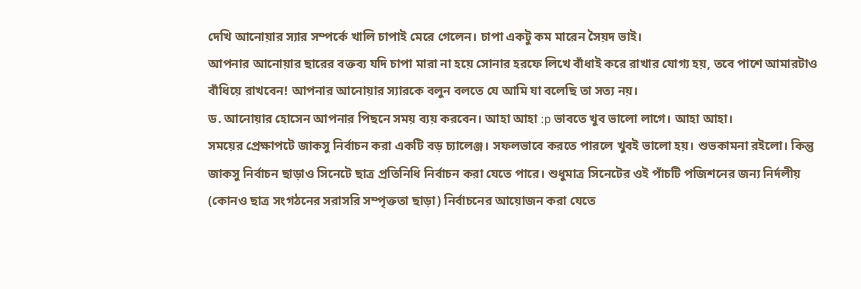দেখি আনোয়ার স্যার সম্পর্কে খালি চাপাই মেরে গেলেন। চাপা একটু কম মারেন সৈয়দ ভাই।
আপনার আনোয়ার ছারের বক্তব্য যদি চাপা মারা না হয়ে সোনার হরফে লিখে বাঁধাই করে রাখার যোগ্য হয়, তবে পাশে আমারটাও বাঁধিয়ে রাখবেন! আপনার আনোয়ার স্যারকে বলুন বলতে যে আমি যা বলেছি তা সত্য নয়।
ড. আনোয়ার হোসেন আপনার পিছনে সময় ব্যয় করবেন। আহা আহা :p ভাবতে খুব ভালো লাগে। আহা আহা।
সময়ের প্রেক্ষাপটে জাকসু নির্বাচন করা একটি বড় চ্যালেঞ্জ। সফলভাবে করতে পারলে খুবই ভালো হয়। শুভকামনা রইলো। কিন্তু জাকসু নির্বাচন ছাড়াও সিনেটে ছাত্র প্রতিনিধি নির্বাচন করা যেতে পারে। শুধুমাত্র সিনেটের ওই পাঁচটি পজিশনের জন্য নির্দলীয় (কোনও ছাত্র সংগঠনের সরাসরি সম্পৃক্ততা ছাড়া) নির্বাচনের আয়োজন করা যেতে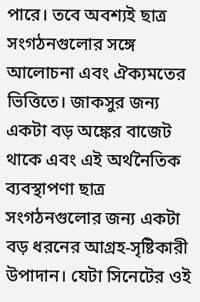পারে। তবে অবশ্যই ছাত্র সংগঠনগুলোর সঙ্গে আলোচনা এবং ঐক্যমতের ভিত্তিতে। জাকসুর জন্য একটা বড় অঙ্কের বাজেট থাকে এবং এই অর্থনৈতিক ব্যবস্থাপণা ছাত্র সংগঠনগুলোর জন্য একটা বড় ধরনের আগ্রহ-সৃষ্টিকারী উপাদান। যেটা সিনেটের ওই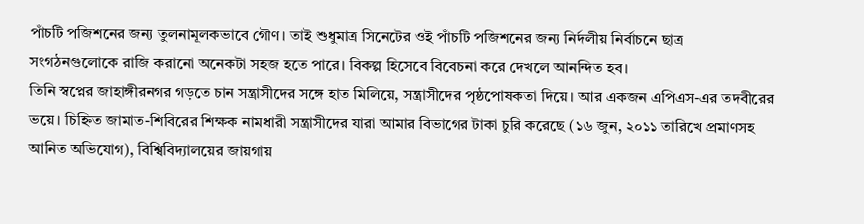পাঁচটি পজিশনের জন্য তুলনামূলকভাবে গৌণ। তাই শুধুমাত্র সিনেটের ওই পাঁচটি পজিশনের জন্য নির্দলীয় নির্বাচনে ছাত্র সংগঠনগুলোকে রাজি করানো অনেকটা সহজ হতে পারে। বিকল্প হিসেবে বিবেচনা করে দেখলে আনন্দিত হব।
তিনি স্বপ্নের জাহাঙ্গীরনগর গড়তে চান সন্ত্রাসীদের সঙ্গে হাত মিলিয়ে, সন্ত্রাসীদের পৃষ্ঠপোষকতা দিয়ে। আর একজন এপিএস-এর তদবীরের ভয়ে। চিহ্নিত জামাত-শিবিরের শিক্ষক নামধারী সন্ত্রাসীদের যারা আমার বিভাগের টাকা চুরি করেছে (১৬ জুন, ২০১১ তারিখে প্রমাণসহ আনিত অভিযোগ), বিশ্বিবিদ্যালয়ের জায়গায়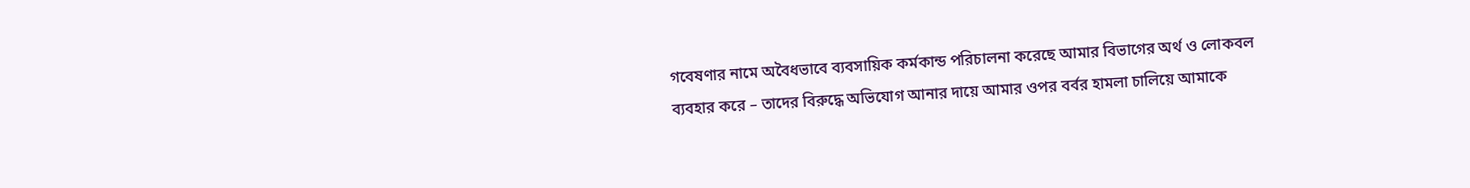গবেষণার নামে অবৈধভাবে ব্যবসায়িক কর্মকান্ড পরিচালনা করেছে আমার বিভাগের অর্থ ও লোকবল ব্যবহার করে – তাদের বিরুদ্ধে অভিযোগ আনার দায়ে আমার ওপর বর্বর হামলা চালিয়ে আমাকে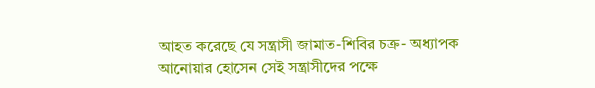আহত করেছে যে সন্ত্রাসী জামাত-শিবির চক্র- অধ্যাপক আনোয়ার হোসেন সেই সন্ত্রাসীদের পক্ষে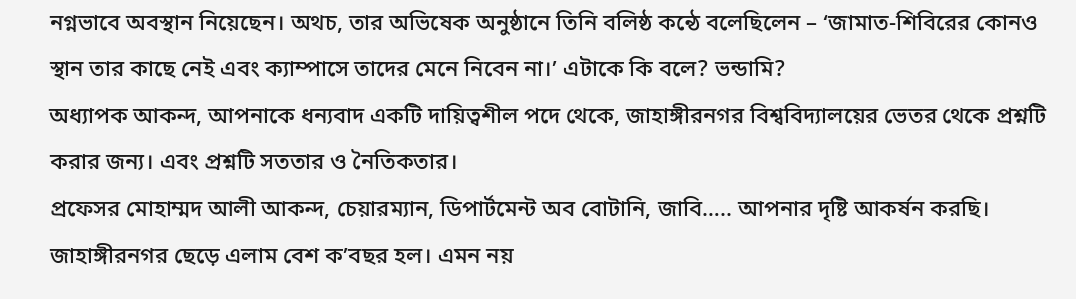নগ্নভাবে অবস্থান নিয়েছেন। অথচ, তার অভিষেক অনুষ্ঠানে তিনি বলিষ্ঠ কন্ঠে বলেছিলেন – ‘জামাত-শিবিরের কোনও স্থান তার কাছে নেই এবং ক্যাম্পাসে তাদের মেনে নিবেন না।’ এটাকে কি বলে? ভন্ডামি?
অধ্যাপক আকন্দ, আপনাকে ধন্যবাদ একটি দায়িত্বশীল পদে থেকে, জাহাঙ্গীরনগর বিশ্ববিদ্যালয়ের ভেতর থেকে প্রশ্নটি করার জন্য। এবং প্রশ্নটি সততার ও নৈতিকতার।
প্রফেসর মোহাম্মদ আলী আকন্দ, চেয়ারম্যান, ডিপার্টমেন্ট অব বোটানি, জাবি….. আপনার দৃষ্টি আকর্ষন করছি। জাহাঙ্গীরনগর ছেড়ে এলাম বেশ ক’বছর হল। এমন নয়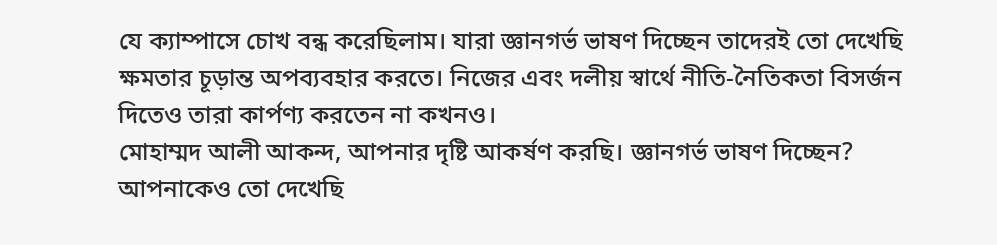যে ক্যাম্পাসে চোখ বন্ধ করেছিলাম। যারা জ্ঞানগর্ভ ভাষণ দিচ্ছেন তাদেরই তো দেখেছি ক্ষমতার চূড়ান্ত অপব্যবহার করতে। নিজের এবং দলীয় স্বার্থে নীতি-নৈতিকতা বিসর্জন দিতেও তারা কার্পণ্য করতেন না কখনও।
মোহাম্মদ আলী আকন্দ, আপনার দৃষ্টি আকর্ষণ করছি। জ্ঞানগর্ভ ভাষণ দিচ্ছেন? আপনাকেও তো দেখেছি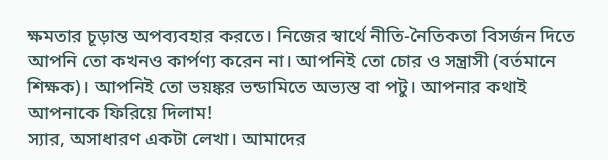ক্ষমতার চূড়ান্ত অপব্যবহার করতে। নিজের স্বার্থে নীতি-নৈতিকতা বিসর্জন দিতে আপনি তো কখনও কার্পণ্য করেন না। আপনিই তো চোর ও সন্ত্রাসী (বর্তমানে শিক্ষক)। আপনিই তো ভয়ঙ্কর ভন্ডামিতে অভ্যস্ত বা পটু। আপনার কথাই আপনাকে ফিরিয়ে দিলাম!
স্যার, অসাধারণ একটা লেখা। আমাদের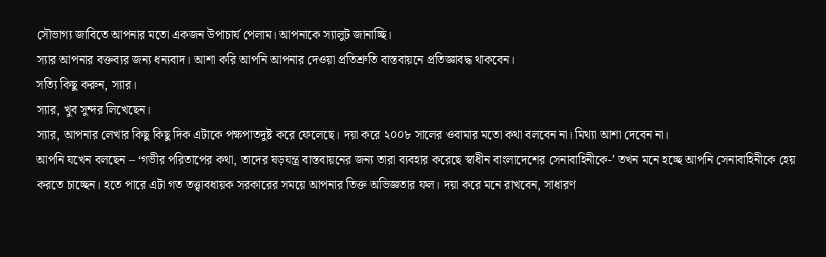সৌভাগ্য জাবিতে আপনার মতো একজন উপাচার্য পেলাম। আপনাকে স্যালুট জানাচ্ছি।
স্যার আপনার বক্তব্যর জন্য ধন্যবাদ। আশা করি আপনি আপনার দেওয়া প্রতিশ্রুতি বাস্তবায়নে প্রতিজ্ঞাবদ্ধ থাকবেন।
সত্যি কিছু করুন, স্যার।
স্যার, খুব সুন্দর লিখেছেন।
স্যার, আপনার লেখার কিছু কিছু দিক এটাকে পক্ষপাতদুষ্ট করে ফেলেছে। দয়া করে ২০০৮ সালের ওবামার মতো কথা বলবেন না। মিথ্যা আশা দেবেন না।
আপনি যখেন বলছেন – ‘গভীর পরিতাপের কথা, তাদের ষড়যন্ত্র বাস্তবায়নের জন্য তারা ব্যবহার করেছে স্বাধীন বাংলাদেশের সেনাবাহিনীকে-’ তখন মনে হচ্ছে আপনি সেনাবাহিনীকে হেয় করতে চাচ্ছেন। হতে পারে এটা গত তত্ত্বাবধায়ক সরকারের সময়ে আপনার তিক্ত অভিজ্ঞতার ফল। দয়া করে মনে রাখবেন, সাধারণ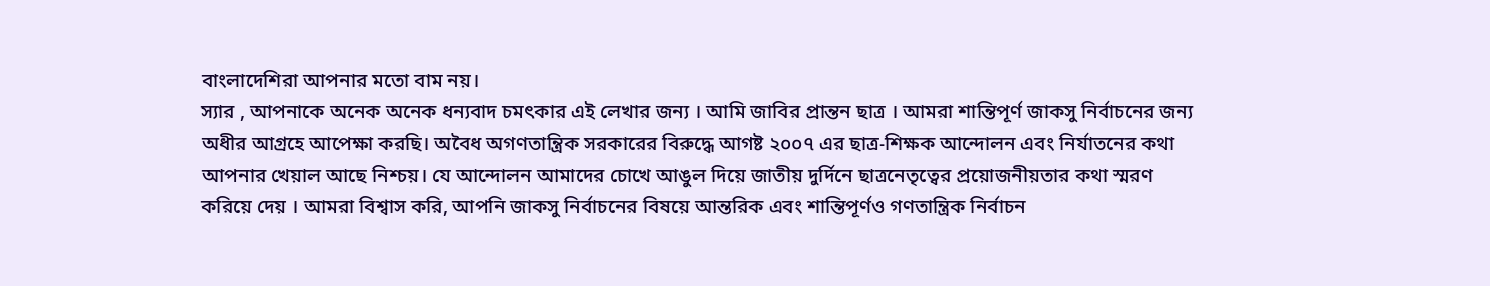বাংলাদেশিরা আপনার মতো বাম নয়।
স্যার , আপনাকে অনেক অনেক ধন্যবাদ চমৎকার এই লেখার জন্য । আমি জাবির প্রান্তন ছাত্র । আমরা শান্তিপূর্ণ জাকসু নির্বাচনের জন্য অধীর আগ্রহে আপেক্ষা করছি। অবৈধ অগণতান্ত্রিক সরকারের বিরুদ্ধে আগষ্ট ২০০৭ এর ছাত্র-শিক্ষক আন্দোলন এবং নির্যাতনের কথা আপনার খেয়াল আছে নিশ্চয়। যে আন্দোলন আমাদের চোখে আঙুল দিয়ে জাতীয় দুর্দিনে ছাত্রনেতৃত্বের প্রয়োজনীয়তার কথা স্মরণ করিয়ে দেয় । আমরা বিশ্বাস করি, আপনি জাকসু নির্বাচনের বিষয়ে আন্তরিক এবং শান্তিপূর্ণও গণতান্ত্রিক নির্বাচন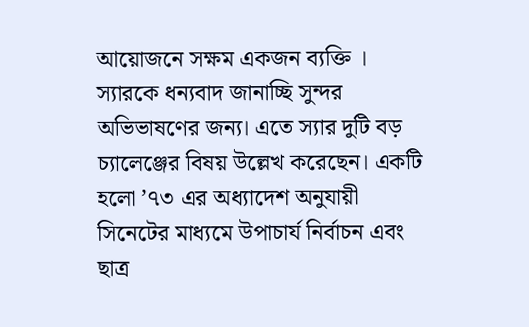আয়োজনে সক্ষম একজন ব্যক্তি ।
স্যারকে ধন্যবাদ জানাচ্ছি সুন্দর অভিভাষণের জন্য। এতে স্যার দুটি বড় চ্যালেঞ্জের বিষয় উল্লেখ করেছেন। একটি হলো ’৭৩ এর অধ্যাদেশ অনুযায়ী সিনেটের মাধ্যমে উপাচার্য নির্বাচন এবং ছাত্র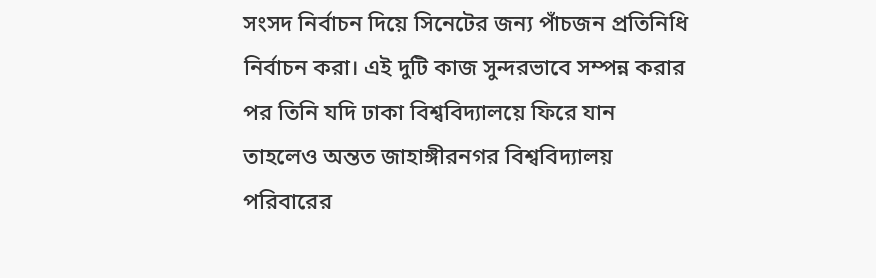সংসদ নির্বাচন দিয়ে সিনেটের জন্য পাঁচজন প্রতিনিধি নির্বাচন করা। এই দুটি কাজ সুন্দরভাবে সম্পন্ন করার পর তিনি যদি ঢাকা বিশ্ববিদ্যালয়ে ফিরে যান তাহলেও অন্তত জাহাঙ্গীরনগর বিশ্ববিদ্যালয় পরিবারের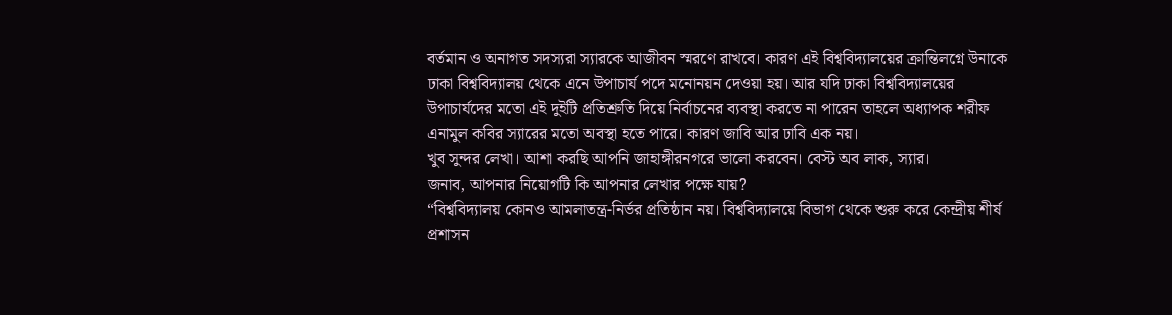বর্তমান ও অনাগত সদস্যরা স্যারকে আজীবন স্মরণে রাখবে। কারণ এই বিশ্ববিদ্যালয়ের ক্রান্তিলগ্নে উনাকে ঢাকা বিশ্ববিদ্যালয় থেকে এনে উপাচার্য পদে মনোনয়ন দেওয়া হয়। আর যদি ঢাকা বিশ্ববিদ্যালয়ের উপাচার্যদের মতো এই দুইটি প্রতিশ্রুতি দিয়ে নির্বাচনের ব্যবস্থা করতে না পারেন তাহলে অধ্যাপক শরীফ এনামুল কবির স্যারের মতো অবস্থা হতে পারে। কারণ জাবি আর ঢাবি এক নয়।
খুব সুন্দর লেখা। আশা করছি আপনি জাহাঙ্গীরনগরে ভালো করবেন। বেস্ট অব লাক, স্যার।
জনাব, আপনার নিয়োগটি কি আপনার লেখার পক্ষে যায়?
“বিশ্ববিদ্যালয় কোনও আমলাতন্ত্র-নির্ভর প্রতিষ্ঠান নয়। বিশ্ববিদ্যালয়ে বিভাগ থেকে শুরু করে কেন্দ্রীয় শীর্ষ প্রশাসন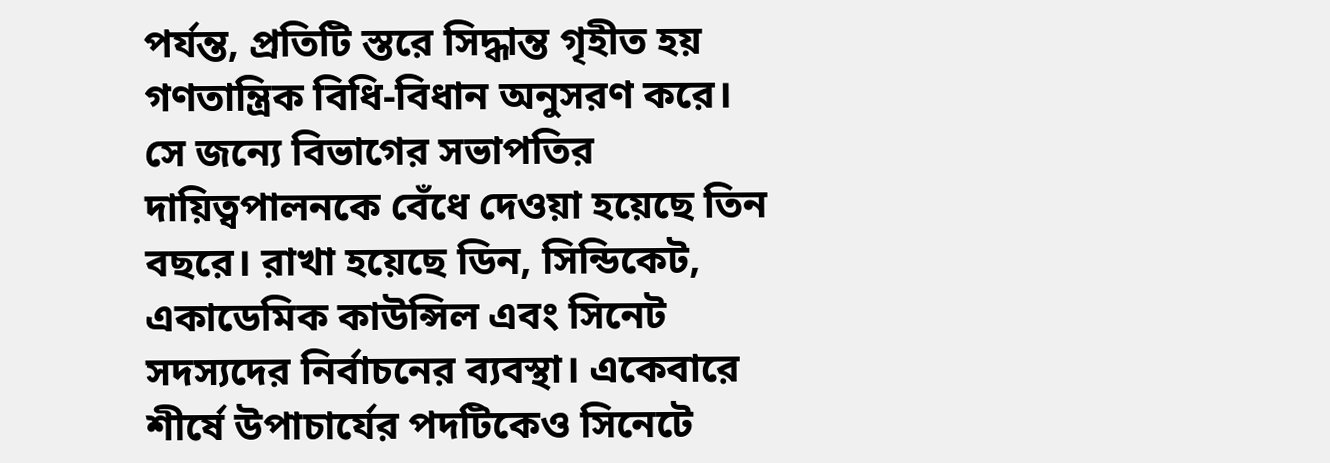পর্যন্ত, প্রতিটি স্তরে সিদ্ধান্ত গৃহীত হয় গণতান্ত্রিক বিধি-বিধান অনুসরণ করে। সে জন্যে বিভাগের সভাপতির দায়িত্বপালনকে বেঁধে দেওয়া হয়েছে তিন বছরে। রাখা হয়েছে ডিন, সিন্ডিকেট, একাডেমিক কাউন্সিল এবং সিনেট সদস্যদের নির্বাচনের ব্যবস্থা। একেবারে শীর্ষে উপাচার্যের পদটিকেও সিনেটে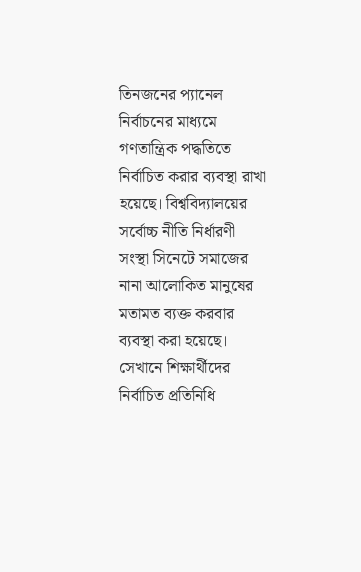তিনজনের প্যানেল নির্বাচনের মাধ্যমে গণতান্ত্রিক পদ্ধতিতে নির্বাচিত করার ব্যবস্থা রাখা হয়েছে। বিশ্ববিদ্যালয়ের সর্বোচ্চ নীতি নির্ধারণী সংস্থা সিনেটে সমাজের নানা আলোকিত মানুষের মতামত ব্যক্ত করবার ব্যবস্থা করা হয়েছে। সেখানে শিক্ষার্থীদের নির্বাচিত প্রতিনিধি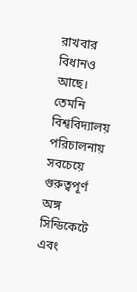রাখবার বিধানও আছে। তেমনি বিশ্ববিদ্যালয় পরিচালনায় সবচেয়ে গুরুত্বপূর্ণ অঙ্গ সিন্ডিকেটে এবং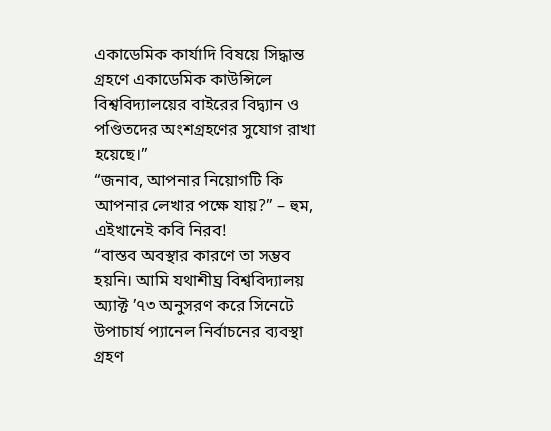একাডেমিক কার্যাদি বিষয়ে সিদ্ধান্ত গ্রহণে একাডেমিক কাউন্সিলে বিশ্ববিদ্যালয়ের বাইরের বিদ্ব্যান ও পণ্ডিতদের অংশগ্রহণের সুযোগ রাখা হয়েছে।”
“জনাব, আপনার নিয়োগটি কি আপনার লেখার পক্ষে যায়?” – হুম, এইখানেই কবি নিরব!
“বাস্তব অবস্থার কারণে তা সম্ভব হয়নি। আমি যথাশীঘ্র বিশ্ববিদ্যালয় অ্যাক্ট ’৭৩ অনুসরণ করে সিনেটে উপাচার্য প্যানেল নির্বাচনের ব্যবস্থা গ্রহণ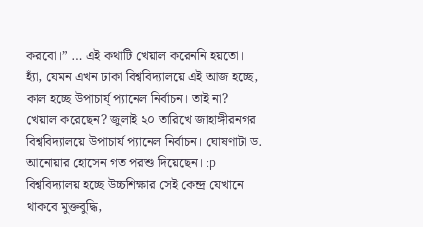করবো।” … এই কথাটি খেয়াল করেননি হয়তো।
হ্যাঁ, যেমন এখন ঢাকা বিশ্ববিদ্যালয়ে এই আজ হচ্ছে, কাল হচ্ছে উপাচার্য্ প্যানেল নির্বাচন। তাই না?
খেয়াল করেছেন? জুলাই ২০ তারিখে জাহাঙ্গীরনগর বিশ্ববিদ্যালয়ে উপাচার্য প্যানেল নির্বাচন। ঘোষণাটা ড. আনোয়ার হোসেন গত পরশু দিয়েছেন। :p
বিশ্ববিদ্যালয় হচ্ছে উচ্চশিক্ষার সেই কেন্দ্র যেখানে থাকবে মুক্তবুদ্ধি,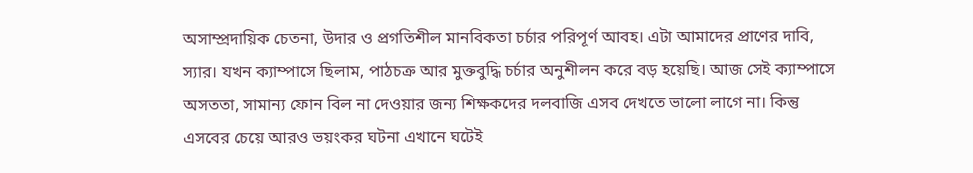অসাম্প্রদায়িক চেতনা, উদার ও প্রগতিশীল মানবিকতা চর্চার পরিপূর্ণ আবহ। এটা আমাদের প্রাণের দাবি, স্যার। যখন ক্যাম্পাসে ছিলাম, পাঠচক্র আর মুক্তবুদ্ধি চর্চার অনুশীলন করে বড় হয়েছি। আজ সেই ক্যাম্পাসে অসততা, সামান্য ফোন বিল না দেওয়ার জন্য শিক্ষকদের দলবাজি এসব দেখতে ভালো লাগে না। কিন্তু এসবের চেয়ে আরও ভয়ংকর ঘটনা এখানে ঘটেই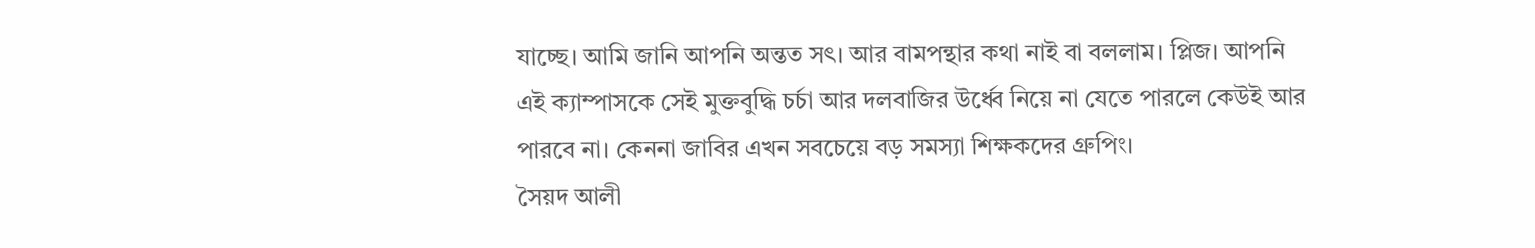যাচ্ছে। আমি জানি আপনি অন্তত সৎ। আর বামপন্থার কথা নাই বা বললাম। প্লিজ। আপনি এই ক্যাম্পাসকে সেই মুক্তবুদ্ধি চর্চা আর দলবাজির উর্ধ্বে নিয়ে না যেতে পারলে কেউই আর পারবে না। কেননা জাবির এখন সবচেয়ে বড় সমস্যা শিক্ষকদের গ্রুপিং।
সৈয়দ আলী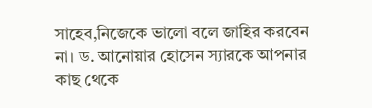সাহেব,নিজেকে ভালো বলে জাহির করবেন না। ড. আনোয়ার হোসেন স্যারকে আপনার কাছ থেকে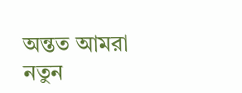অন্তত আমরা নতুন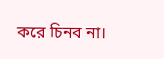করে চিনব না।